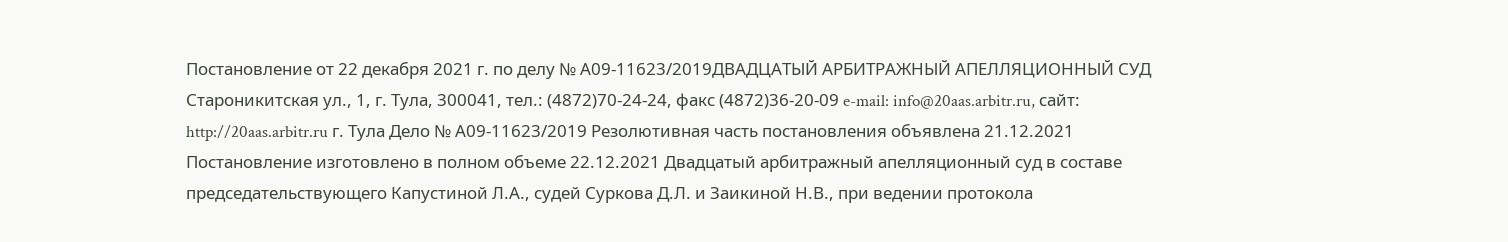Постановление от 22 декабря 2021 г. по делу № А09-11623/2019ДВАДЦАТЫЙ АРБИТРАЖНЫЙ АПЕЛЛЯЦИОННЫЙ СУД Староникитская ул., 1, г. Тула, 300041, тел.: (4872)70-24-24, факс (4872)36-20-09 e-mail: info@20aas.arbitr.ru, сайт: http://20aas.arbitr.ru г. Тула Дело № А09-11623/2019 Резолютивная часть постановления объявлена 21.12.2021 Постановление изготовлено в полном объеме 22.12.2021 Двадцатый арбитражный апелляционный суд в составе председательствующего Капустиной Л.А., судей Суркова Д.Л. и Заикиной Н.В., при ведении протокола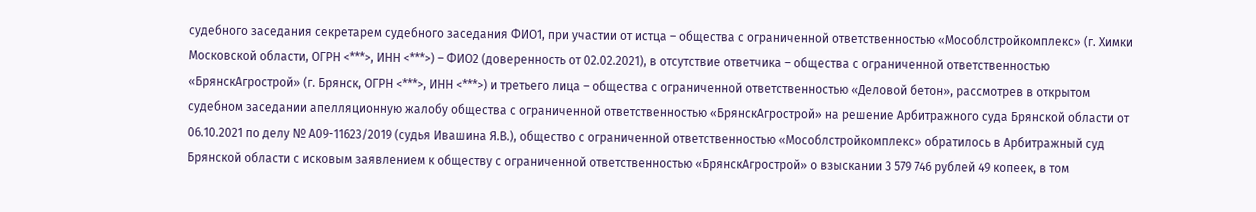судебного заседания секретарем судебного заседания ФИО1, при участии от истца – общества с ограниченной ответственностью «Мособлстройкомплекс» (г. Химки Московской области, ОГРН <***>, ИНН <***>) – ФИО2 (доверенность от 02.02.2021), в отсутствие ответчика – общества с ограниченной ответственностью «БрянскАгрострой» (г. Брянск, ОГРН <***>, ИНН <***>) и третьего лица – общества с ограниченной ответственностью «Деловой бетон», рассмотрев в открытом судебном заседании апелляционную жалобу общества с ограниченной ответственностью «БрянскАгрострой» на решение Арбитражного суда Брянской области от 06.10.2021 по делу № А09-11623/2019 (судья Ивашина Я.В.), общество с ограниченной ответственностью «Мособлстройкомплекс» обратилось в Арбитражный суд Брянской области с исковым заявлением к обществу с ограниченной ответственностью «БрянскАгрострой» о взыскании 3 579 746 рублей 49 копеек, в том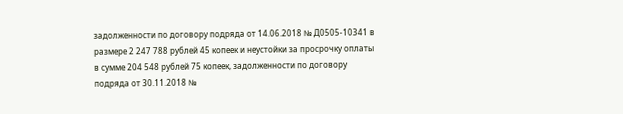задолженности по договору подряда от 14.06.2018 № Д0505-10341 в размере 2 247 788 рублей 45 копеек и неустойки за просрочку оплаты в сумме 204 548 рублей 75 копеек, задолженности по договору подряда от 30.11.2018 №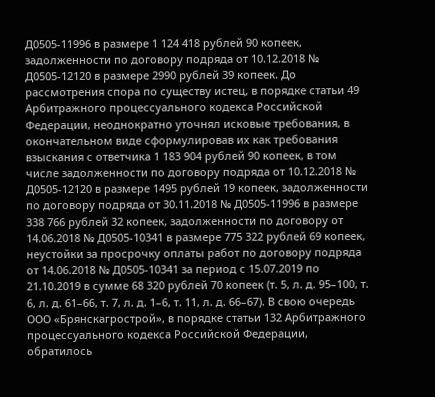Д0505-11996 в размере 1 124 418 рублей 90 копеек, задолженности по договору подряда от 10.12.2018 № Д0505-12120 в размере 2990 рублей 39 копеек. До рассмотрения спора по существу истец, в порядке статьи 49 Арбитражного процессуального кодекса Российской Федерации, неоднократно уточнял исковые требования, в окончательном виде сформулировав их как требования взыскания с ответчика 1 183 904 рублей 90 копеек, в том числе задолженности по договору подряда от 10.12.2018 № Д0505-12120 в размере 1495 рублей 19 копеек, задолженности по договору подряда от 30.11.2018 № Д0505-11996 в размере 338 766 рублей 32 копеек, задолженности по договору от 14.06.2018 № Д0505-10341 в размере 775 322 рублей 69 копеек, неустойки за просрочку оплаты работ по договору подряда от 14.06.2018 № Д0505-10341 за период с 15.07.2019 по 21.10.2019 в сумме 68 320 рублей 70 копеек (т. 5, л. д. 95–100, т. 6, л. д. 61–66, т. 7, л. д. 1–6, т. 11, л. д. 66–67). В свою очередь ООО «Брянскагрострой», в порядке статьи 132 Арбитражного процессуального кодекса Российской Федерации, обратилось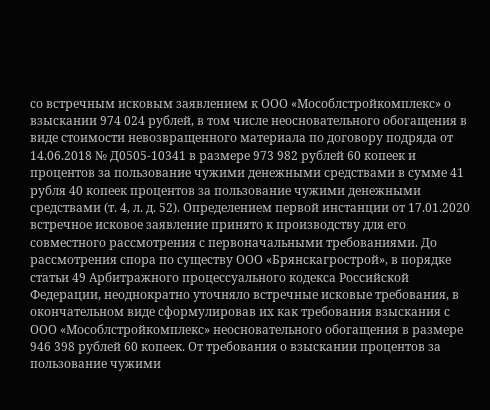со встречным исковым заявлением к ООО «Мособлстройкомплекс» о взыскании 974 024 рублей, в том числе неосновательного обогащения в виде стоимости невозвращенного материала по договору подряда от 14.06.2018 № Д0505-10341 в размере 973 982 рублей 60 копеек и процентов за пользование чужими денежными средствами в сумме 41 рубля 40 копеек процентов за пользование чужими денежными средствами (т. 4, л. д. 52). Определением первой инстанции от 17.01.2020 встречное исковое заявление принято к производству для его совместного рассмотрения с первоначальными требованиями. До рассмотрения спора по существу ООО «Брянскагрострой», в порядке статьи 49 Арбитражного процессуального кодекса Российской Федерации, неоднократно уточняло встречные исковые требования, в окончательном виде сформулировав их как требования взыскания с ООО «Мособлстройкомплекс» неосновательного обогащения в размере 946 398 рублей 60 копеек. От требования о взыскании процентов за пользование чужими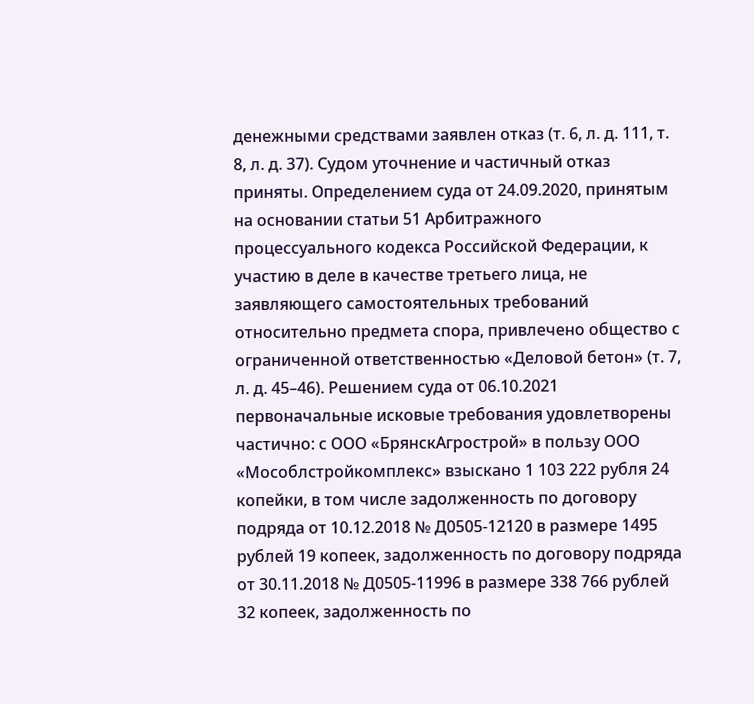денежными средствами заявлен отказ (т. 6, л. д. 111, т. 8, л. д. 37). Судом уточнение и частичный отказ приняты. Определением суда от 24.09.2020, принятым на основании статьи 51 Арбитражного процессуального кодекса Российской Федерации, к участию в деле в качестве третьего лица, не заявляющего самостоятельных требований относительно предмета спора, привлечено общество с ограниченной ответственностью «Деловой бетон» (т. 7, л. д. 45–46). Решением суда от 06.10.2021 первоначальные исковые требования удовлетворены частично: с ООО «БрянскАгрострой» в пользу ООО «Мособлстройкомплекс» взыскано 1 103 222 рубля 24 копейки, в том числе задолженность по договору подряда от 10.12.2018 № Д0505-12120 в размере 1495 рублей 19 копеек, задолженность по договору подряда от 30.11.2018 № Д0505-11996 в размере 338 766 рублей 32 копеек, задолженность по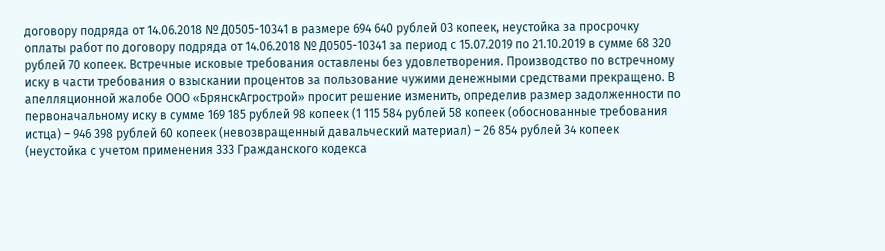договору подряда от 14.06.2018 № Д0505-10341 в размере 694 640 рублей 03 копеек, неустойка за просрочку оплаты работ по договору подряда от 14.06.2018 № Д0505-10341 за период с 15.07.2019 по 21.10.2019 в сумме 68 320 рублей 70 копеек. Встречные исковые требования оставлены без удовлетворения. Производство по встречному иску в части требования о взыскании процентов за пользование чужими денежными средствами прекращено. В апелляционной жалобе ООО «БрянскАгрострой» просит решение изменить, определив размер задолженности по первоначальному иску в сумме 169 185 рублей 98 копеек (1 115 584 рублей 58 копеек (обоснованные требования истца) – 946 398 рублей 60 копеек (невозвращенный давальческий материал) – 26 854 рублей 34 копеек (неустойка с учетом применения 333 Гражданского кодекса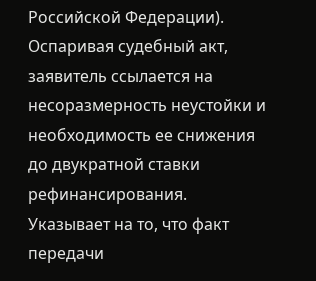Российской Федерации). Оспаривая судебный акт, заявитель ссылается на несоразмерность неустойки и необходимость ее снижения до двукратной ставки рефинансирования. Указывает на то, что факт передачи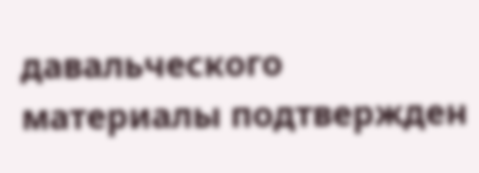давальческого материалы подтвержден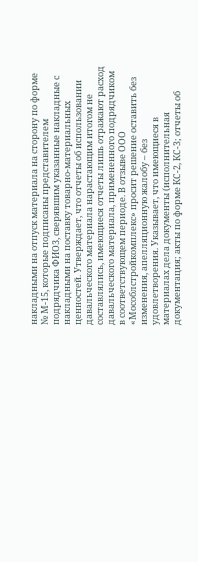накладными на отпуск материала на сторону по форме № М-15, которые подписаны представителем подрядчика ФИО3, сверявшим указанные накладные с накладными на поставку товарно-материальных ценностей. Утверждает, что отчеты об использовании давальческого материала нарастающим итогом не составлялись, имеющиеся отчеты лишь отражают расход давальческого материала, примененного подрядчиком в соответствующем периоде. В отзыве ООО «Мособлстройкомплекс» просит решение оставить без изменения, апелляционную жалобу – без удовлетворения. Указывает, что имеющиеся в материалах дела документы (исполнительная документация; акты по форме КС-2, КС-3; отчеты об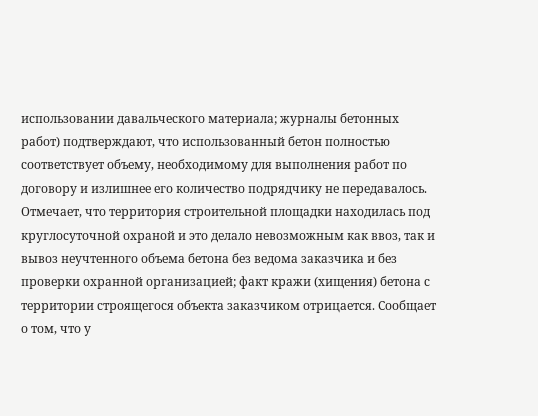использовании давальческого материала; журналы бетонных работ) подтверждают, что использованный бетон полностью соответствует объему, необходимому для выполнения работ по договору и излишнее его количество подрядчику не передавалось. Отмечает, что территория строительной площадки находилась под круглосуточной охраной и это делало невозможным как ввоз, так и вывоз неучтенного объема бетона без ведома заказчика и без проверки охранной организацией; факт кражи (хищения) бетона с территории строящегося объекта заказчиком отрицается. Сообщает о том, что у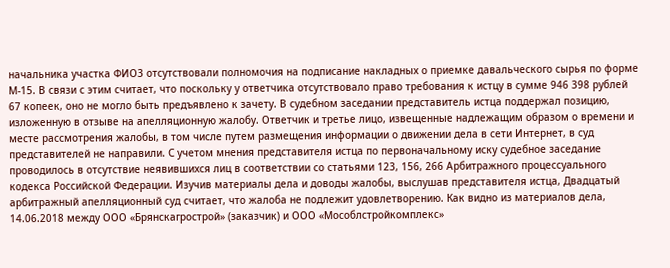начальника участка ФИО3 отсутствовали полномочия на подписание накладных о приемке давальческого сырья по форме М-15. В связи с этим считает, что поскольку у ответчика отсутствовало право требования к истцу в сумме 946 398 рублей 67 копеек, оно не могло быть предъявлено к зачету. В судебном заседании представитель истца поддержал позицию, изложенную в отзыве на апелляционную жалобу. Ответчик и третье лицо, извещенные надлежащим образом о времени и месте рассмотрения жалобы, в том числе путем размещения информации о движении дела в сети Интернет, в суд представителей не направили. С учетом мнения представителя истца по первоначальному иску судебное заседание проводилось в отсутствие неявившихся лиц в соответствии со статьями 123, 156, 266 Арбитражного процессуального кодекса Российской Федерации. Изучив материалы дела и доводы жалобы, выслушав представителя истца, Двадцатый арбитражный апелляционный суд считает, что жалоба не подлежит удовлетворению. Как видно из материалов дела, 14.06.2018 между ООО «Брянскагрострой» (заказчик) и ООО «Мособлстройкомплекс»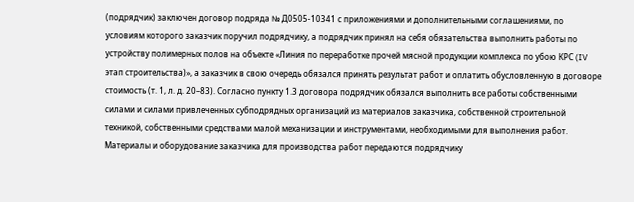(подрядчик) заключен договор подряда № Д0505-10341 с приложениями и дополнительными соглашениями, по условиям которого заказчик поручил подрядчику, а подрядчик принял на себя обязательства выполнить работы по устройству полимерных полов на объекте «Линия по переработке прочей мясной продукции комплекса по убою КРС (IV этап строительства)», а заказчик в свою очередь обязался принять результат работ и оплатить обусловленную в договоре стоимость (т. 1, л. д. 20–83). Согласно пункту 1.3 договора подрядчик обязался выполнить все работы собственными силами и силами привлеченных субподрядных организаций из материалов заказчика, собственной строительной техникой, собственными средствами малой механизации и инструментами, необходимыми для выполнения работ. Материалы и оборудование заказчика для производства работ передаются подрядчику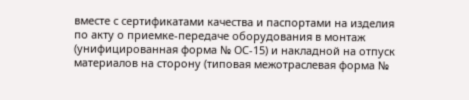вместе с сертификатами качества и паспортами на изделия по акту о приемке-передаче оборудования в монтаж (унифицированная форма № ОС-15) и накладной на отпуск материалов на сторону (типовая межотраслевая форма №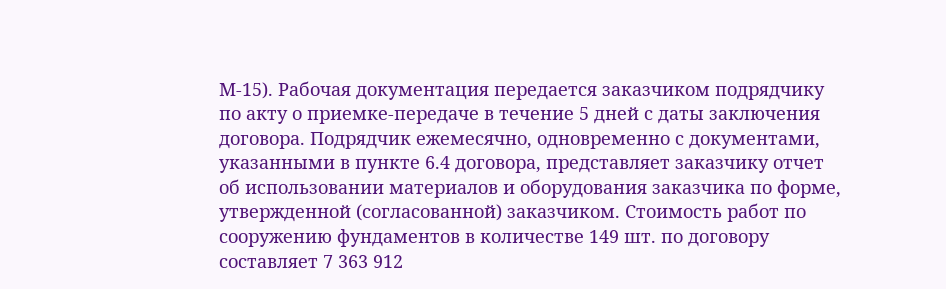М-15). Рабочая документация передается заказчиком подрядчику по акту о приемке-передаче в течение 5 дней с даты заключения договора. Подрядчик ежемесячно, одновременно с документами, указанными в пункте 6.4 договора, представляет заказчику отчет об использовании материалов и оборудования заказчика по форме, утвержденной (согласованной) заказчиком. Стоимость работ по сооружению фундаментов в количестве 149 шт. по договору составляет 7 363 912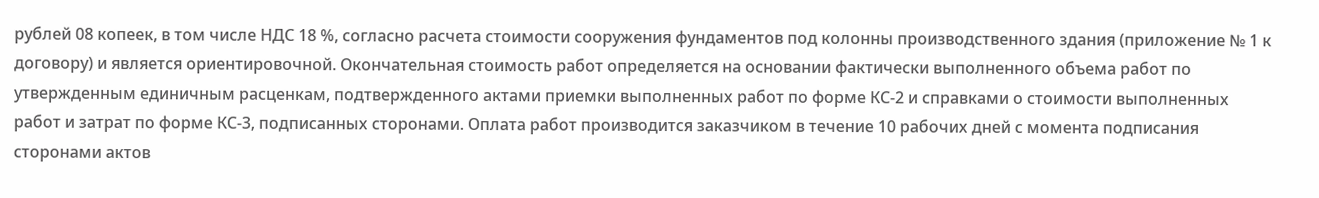рублей 08 копеек, в том числе НДС 18 %, согласно расчета стоимости сооружения фундаментов под колонны производственного здания (приложение № 1 к договору) и является ориентировочной. Окончательная стоимость работ определяется на основании фактически выполненного объема работ по утвержденным единичным расценкам, подтвержденного актами приемки выполненных работ по форме КС-2 и справками о стоимости выполненных работ и затрат по форме КС-3, подписанных сторонами. Оплата работ производится заказчиком в течение 10 рабочих дней с момента подписания сторонами актов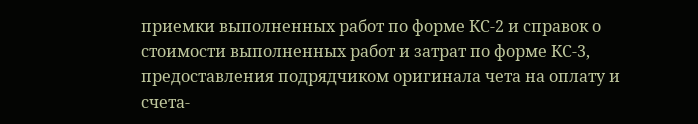приемки выполненных работ по форме КС-2 и справок о стоимости выполненных работ и затрат по форме КС-3, предоставления подрядчиком оригинала чета на оплату и счета-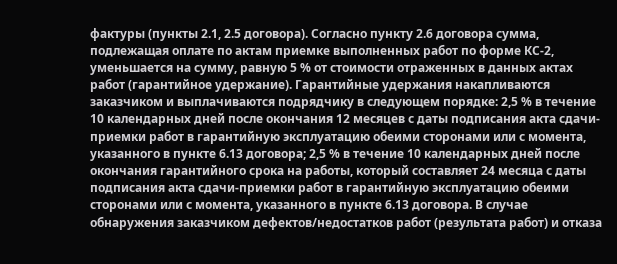фактуры (пункты 2.1, 2.5 договора). Согласно пункту 2.6 договора сумма, подлежащая оплате по актам приемке выполненных работ по форме КС-2, уменьшается на сумму, равную 5 % от стоимости отраженных в данных актах работ (гарантийное удержание). Гарантийные удержания накапливаются заказчиком и выплачиваются подрядчику в следующем порядке: 2,5 % в течение 10 календарных дней после окончания 12 месяцев с даты подписания акта сдачи-приемки работ в гарантийную эксплуатацию обеими сторонами или с момента, указанного в пункте 6.13 договора; 2,5 % в течение 10 календарных дней после окончания гарантийного срока на работы, который составляет 24 месяца с даты подписания акта сдачи-приемки работ в гарантийную эксплуатацию обеими сторонами или с момента, указанного в пункте 6.13 договора. В случае обнаружения заказчиком дефектов/недостатков работ (результата работ) и отказа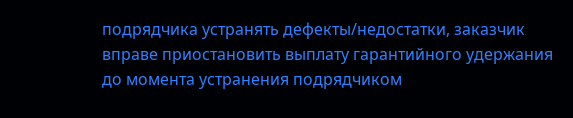подрядчика устранять дефекты/недостатки, заказчик вправе приостановить выплату гарантийного удержания до момента устранения подрядчиком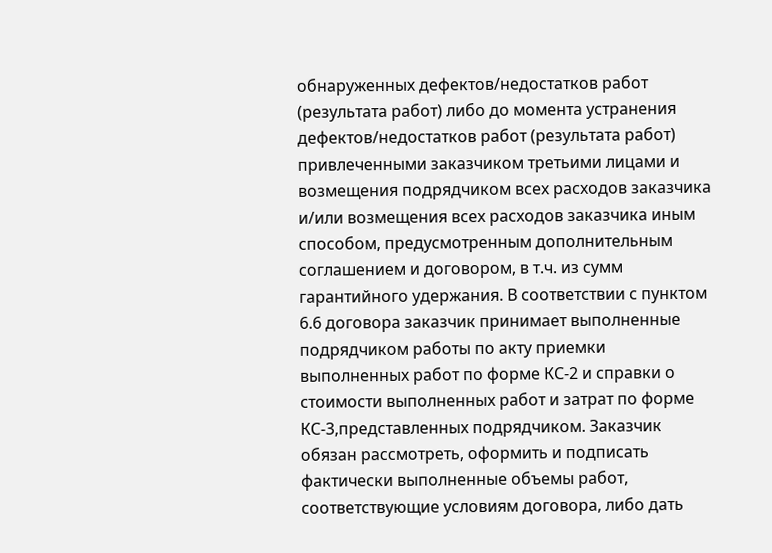обнаруженных дефектов/недостатков работ (результата работ) либо до момента устранения дефектов/недостатков работ (результата работ) привлеченными заказчиком третьими лицами и возмещения подрядчиком всех расходов заказчика и/или возмещения всех расходов заказчика иным способом, предусмотренным дополнительным соглашением и договором, в т.ч. из сумм гарантийного удержания. В соответствии с пунктом 6.6 договора заказчик принимает выполненные подрядчиком работы по акту приемки выполненных работ по форме КС-2 и справки о стоимости выполненных работ и затрат по форме КС-3,представленных подрядчиком. Заказчик обязан рассмотреть, оформить и подписать фактически выполненные объемы работ, соответствующие условиям договора, либо дать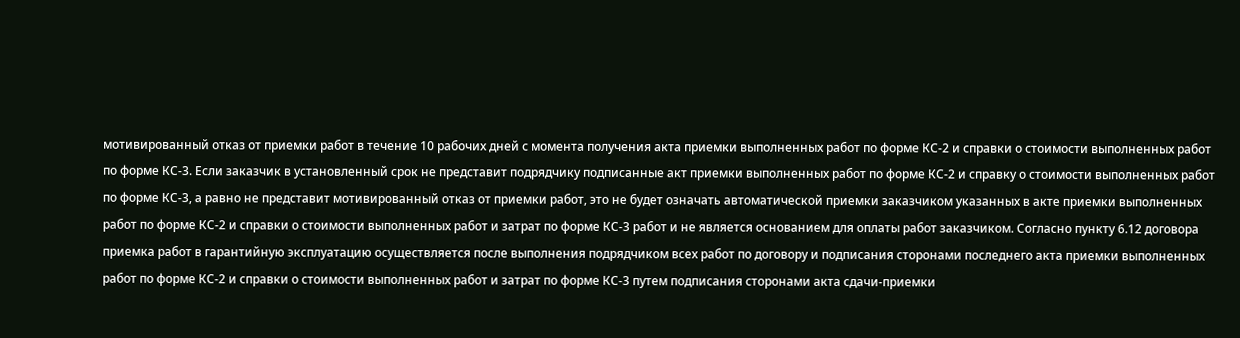мотивированный отказ от приемки работ в течение 10 рабочих дней с момента получения акта приемки выполненных работ по форме КС-2 и справки о стоимости выполненных работ по форме КС-3. Если заказчик в установленный срок не представит подрядчику подписанные акт приемки выполненных работ по форме КС-2 и справку о стоимости выполненных работ по форме КС-3, а равно не представит мотивированный отказ от приемки работ, это не будет означать автоматической приемки заказчиком указанных в акте приемки выполненных работ по форме КС-2 и справки о стоимости выполненных работ и затрат по форме КС-3 работ и не является основанием для оплаты работ заказчиком. Согласно пункту 6.12 договора приемка работ в гарантийную эксплуатацию осуществляется после выполнения подрядчиком всех работ по договору и подписания сторонами последнего акта приемки выполненных работ по форме КС-2 и справки о стоимости выполненных работ и затрат по форме КС-3 путем подписания сторонами акта сдачи-приемки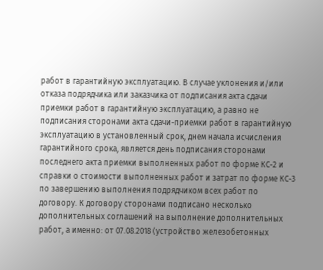работ в гарантийную эксплуатацию. В случае уклонения и/или отказа подрядчика или заказчика от подписания акта сдачи приемки работ в гарантийную эксплуатацию, а равно не подписания сторонами акта сдачи-приемки работ в гарантийную эксплуатацию в установленный срок, днем начала исчисления гарантийного срока, является день подписания сторонами последнего акта приемки выполненных работ по форме КС-2 и справки о стоимости выполненных работ и затрат по форме КС-3 по завершению выполнения подрядчиком всех работ по договору. К договору сторонами подписано несколько дополнительных соглашений на выполнение дополнительных работ, а именно: от 07.08.2018 (устройство железобетонных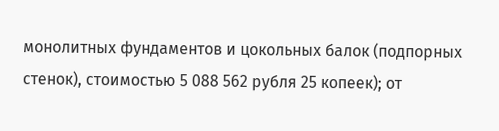монолитных фундаментов и цокольных балок (подпорных стенок), стоимостью 5 088 562 рубля 25 копеек); от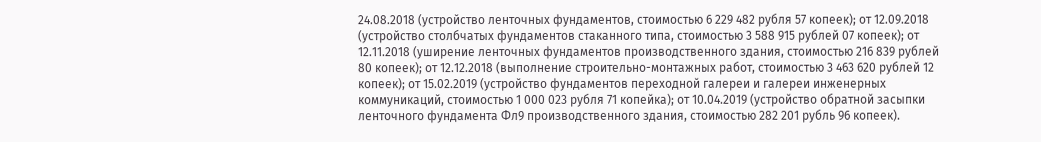24.08.2018 (устройство ленточных фундаментов, стоимостью 6 229 482 рубля 57 копеек); от 12.09.2018 (устройство столбчатых фундаментов стаканного типа, стоимостью 3 588 915 рублей 07 копеек); от 12.11.2018 (уширение ленточных фундаментов производственного здания, стоимостью 216 839 рублей 80 копеек); от 12.12.2018 (выполнение строительно-монтажных работ, стоимостью 3 463 620 рублей 12 копеек); от 15.02.2019 (устройство фундаментов переходной галереи и галереи инженерных коммуникаций, стоимостью 1 000 023 рубля 71 копейка); от 10.04.2019 (устройство обратной засыпки ленточного фундамента Фл9 производственного здания, стоимостью 282 201 рубль 96 копеек).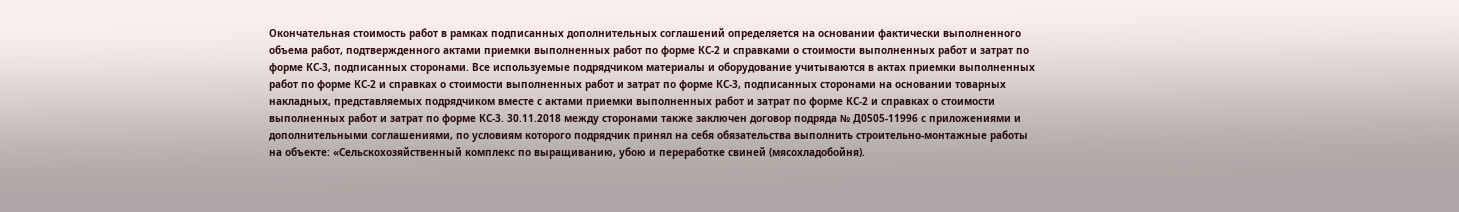Окончательная стоимость работ в рамках подписанных дополнительных соглашений определяется на основании фактически выполненного объема работ, подтвержденного актами приемки выполненных работ по форме КС-2 и справками о стоимости выполненных работ и затрат по форме КС-3, подписанных сторонами. Все используемые подрядчиком материалы и оборудование учитываются в актах приемки выполненных работ по форме КС-2 и справках о стоимости выполненных работ и затрат по форме КС-3, подписанных сторонами на основании товарных накладных, представляемых подрядчиком вместе с актами приемки выполненных работ и затрат по форме КС-2 и справках о стоимости выполненных работ и затрат по форме КС-3. 30.11.2018 между сторонами также заключен договор подряда № Д0505-11996 с приложениями и дополнительными соглашениями, по условиям которого подрядчик принял на себя обязательства выполнить строительно-монтажные работы на объекте: «Сельскохозяйственный комплекс по выращиванию, убою и переработке свиней (мясохладобойня).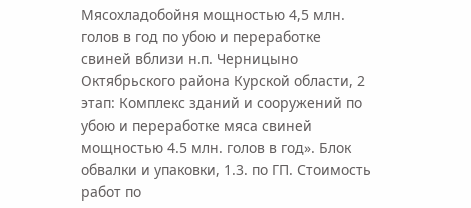Мясохладобойня мощностью 4,5 млн. голов в год по убою и переработке свиней вблизи н.п. Черницыно Октябрьского района Курской области, 2 этап: Комплекс зданий и сооружений по убою и переработке мяса свиней мощностью 4.5 млн. голов в год». Блок обвалки и упаковки, 1.3. по ГП. Стоимость работ по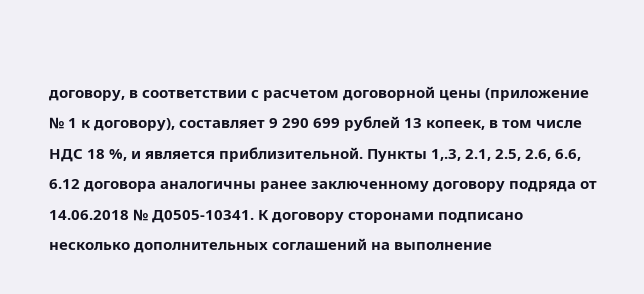договору, в соответствии с расчетом договорной цены (приложение № 1 к договору), составляет 9 290 699 рублей 13 копеек, в том числе НДС 18 %, и является приблизительной. Пункты 1,.3, 2.1, 2.5, 2.6, 6.6, 6.12 договора аналогичны ранее заключенному договору подряда от 14.06.2018 № Д0505-10341. К договору сторонами подписано несколько дополнительных соглашений на выполнение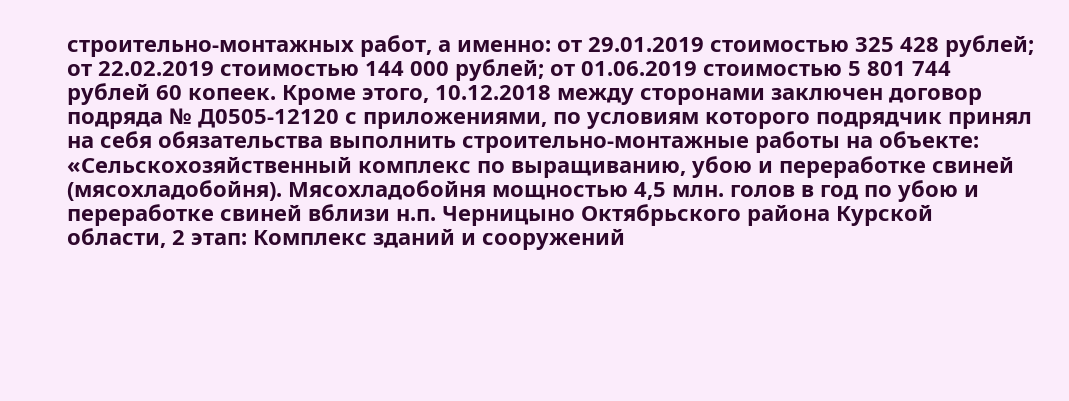строительно-монтажных работ, а именно: от 29.01.2019 стоимостью 325 428 рублей; от 22.02.2019 стоимостью 144 000 рублей; от 01.06.2019 стоимостью 5 801 744 рублей 60 копеек. Кроме этого, 10.12.2018 между сторонами заключен договор подряда № Д0505-12120 с приложениями, по условиям которого подрядчик принял на себя обязательства выполнить строительно-монтажные работы на объекте: «Сельскохозяйственный комплекс по выращиванию, убою и переработке свиней (мясохладобойня). Мясохладобойня мощностью 4,5 млн. голов в год по убою и переработке свиней вблизи н.п. Черницыно Октябрьского района Курской области, 2 этап: Комплекс зданий и сооружений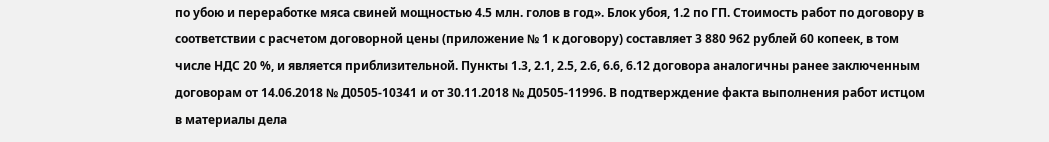по убою и переработке мяса свиней мощностью 4.5 млн. голов в год». Блок убоя, 1.2 по ГП. Стоимость работ по договору в соответствии с расчетом договорной цены (приложение № 1 к договору) составляет 3 880 962 рублей 60 копеек, в том числе НДС 20 %, и является приблизительной. Пункты 1.3, 2.1, 2.5, 2.6, 6.6, 6.12 договора аналогичны ранее заключенным договорам от 14.06.2018 № Д0505-10341 и от 30.11.2018 № Д0505-11996. В подтверждение факта выполнения работ истцом в материалы дела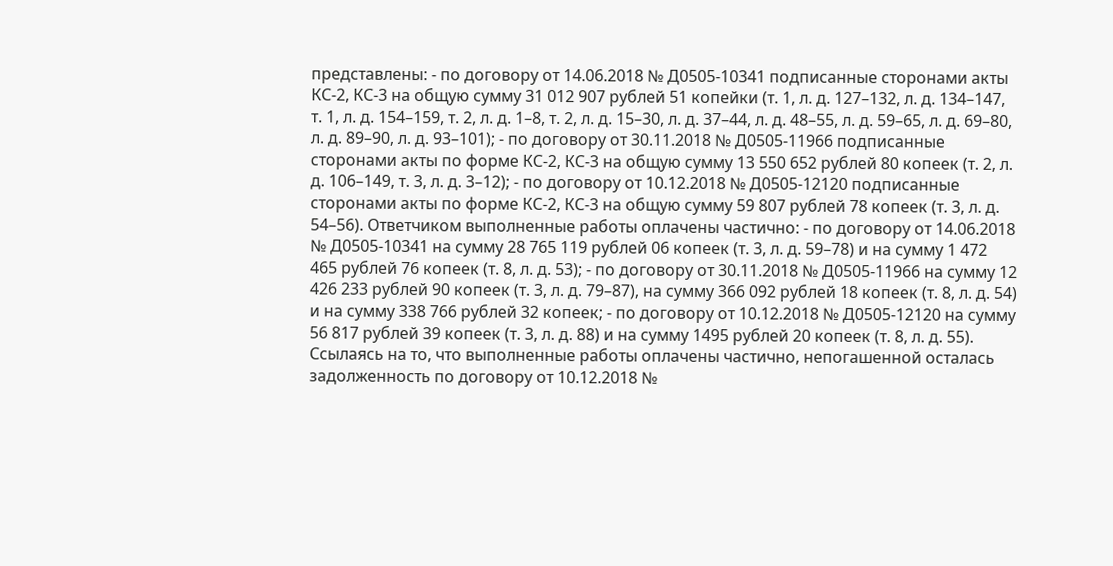представлены: - по договору от 14.06.2018 № Д0505-10341 подписанные сторонами акты КС-2, КС-3 на общую сумму 31 012 907 рублей 51 копейки (т. 1, л. д. 127–132, л. д. 134–147, т. 1, л. д. 154–159, т. 2, л. д. 1–8, т. 2, л. д. 15–30, л. д. 37–44, л. д. 48–55, л. д. 59–65, л. д. 69–80, л. д. 89–90, л. д. 93–101); - по договору от 30.11.2018 № Д0505-11966 подписанные сторонами акты по форме КС-2, КС-3 на общую сумму 13 550 652 рублей 80 копеек (т. 2, л. д. 106–149, т. 3, л. д. 3–12); - по договору от 10.12.2018 № Д0505-12120 подписанные сторонами акты по форме КС-2, КС-3 на общую сумму 59 807 рублей 78 копеек (т. 3, л. д. 54–56). Ответчиком выполненные работы оплачены частично: - по договору от 14.06.2018 № Д0505-10341 на сумму 28 765 119 рублей 06 копеек (т. 3, л. д. 59–78) и на сумму 1 472 465 рублей 76 копеек (т. 8, л. д. 53); - по договору от 30.11.2018 № Д0505-11966 на сумму 12 426 233 рублей 90 копеек (т. 3, л. д. 79–87), на сумму 366 092 рублей 18 копеек (т. 8, л. д. 54) и на сумму 338 766 рублей 32 копеек; - по договору от 10.12.2018 № Д0505-12120 на сумму 56 817 рублей 39 копеек (т. 3, л. д. 88) и на сумму 1495 рублей 20 копеек (т. 8, л. д. 55). Ссылаясь на то, что выполненные работы оплачены частично, непогашенной осталась задолженность по договору от 10.12.2018 №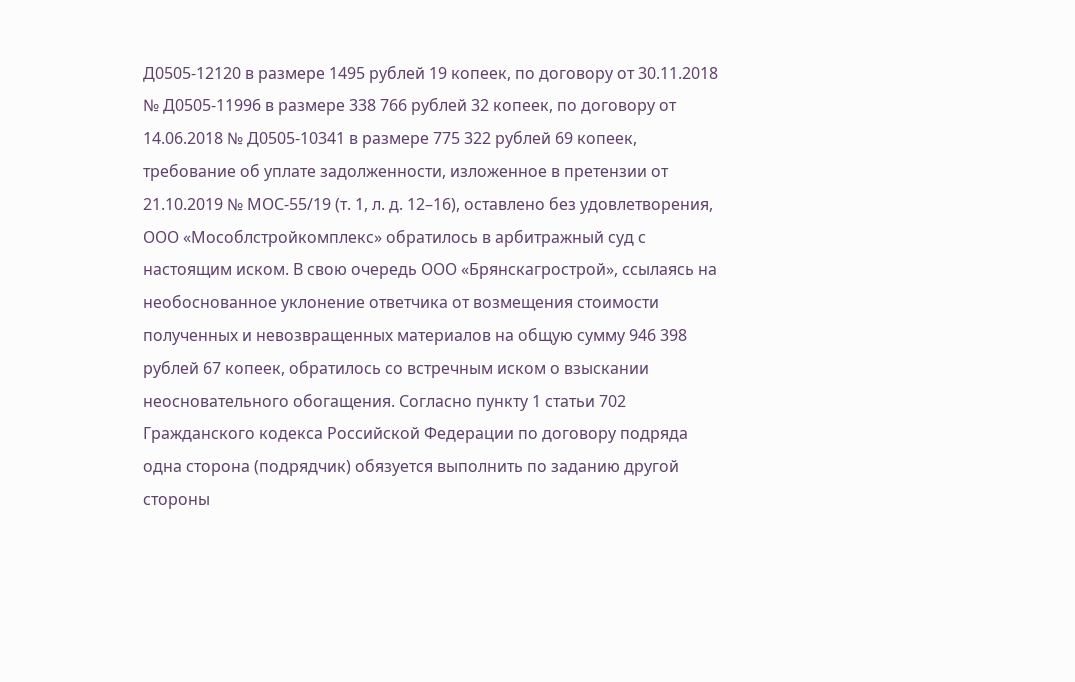Д0505-12120 в размере 1495 рублей 19 копеек, по договору от 30.11.2018 № Д0505-11996 в размере 338 766 рублей 32 копеек, по договору от 14.06.2018 № Д0505-10341 в размере 775 322 рублей 69 копеек, требование об уплате задолженности, изложенное в претензии от 21.10.2019 № МОС-55/19 (т. 1, л. д. 12–16), оставлено без удовлетворения, ООО «Мособлстройкомплекс» обратилось в арбитражный суд с настоящим иском. В свою очередь ООО «Брянскагрострой», ссылаясь на необоснованное уклонение ответчика от возмещения стоимости полученных и невозвращенных материалов на общую сумму 946 398 рублей 67 копеек, обратилось со встречным иском о взыскании неосновательного обогащения. Согласно пункту 1 статьи 702 Гражданского кодекса Российской Федерации по договору подряда одна сторона (подрядчик) обязуется выполнить по заданию другой стороны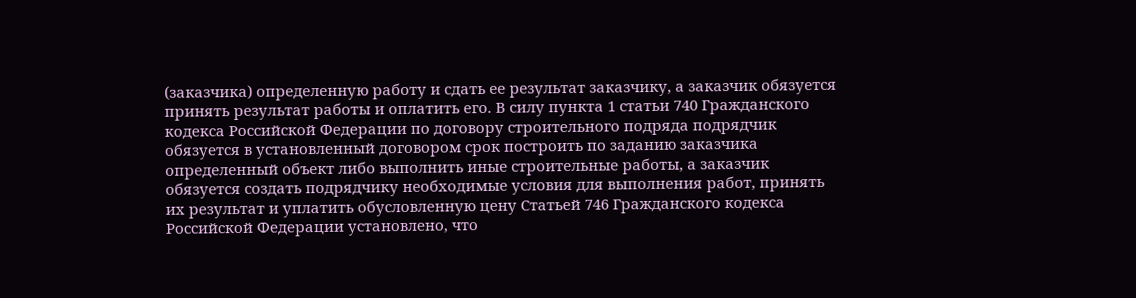(заказчика) определенную работу и сдать ее результат заказчику, а заказчик обязуется принять результат работы и оплатить его. В силу пункта 1 статьи 740 Гражданского кодекса Российской Федерации по договору строительного подряда подрядчик обязуется в установленный договором срок построить по заданию заказчика определенный объект либо выполнить иные строительные работы, а заказчик обязуется создать подрядчику необходимые условия для выполнения работ, принять их результат и уплатить обусловленную цену Статьей 746 Гражданского кодекса Российской Федерации установлено, что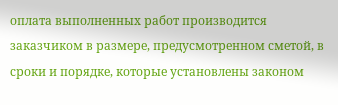оплата выполненных работ производится заказчиком в размере, предусмотренном сметой, в сроки и порядке, которые установлены законом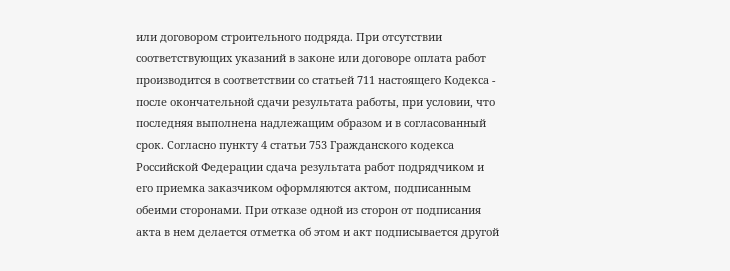или договором строительного подряда. При отсутствии соответствующих указаний в законе или договоре оплата работ производится в соответствии со статьей 711 настоящего Кодекса - после окончательной сдачи результата работы, при условии, что последняя выполнена надлежащим образом и в согласованный срок. Согласно пункту 4 статьи 753 Гражданского кодекса Российской Федерации сдача результата работ подрядчиком и его приемка заказчиком оформляются актом, подписанным обеими сторонами. При отказе одной из сторон от подписания акта в нем делается отметка об этом и акт подписывается другой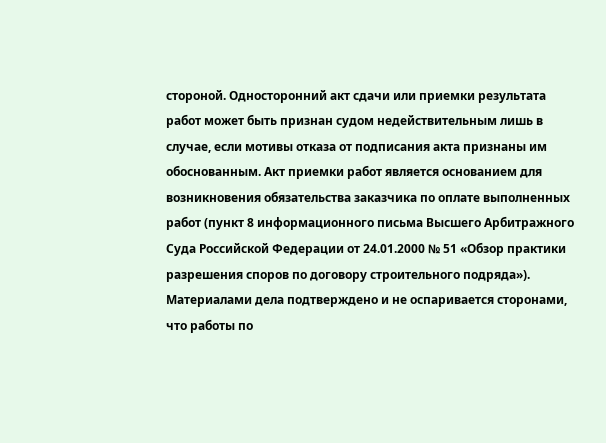стороной. Односторонний акт сдачи или приемки результата работ может быть признан судом недействительным лишь в случае, если мотивы отказа от подписания акта признаны им обоснованным. Акт приемки работ является основанием для возникновения обязательства заказчика по оплате выполненных работ (пункт 8 информационного письма Высшего Арбитражного Суда Российской Федерации от 24.01.2000 № 51 «Обзор практики разрешения споров по договору строительного подряда»). Материалами дела подтверждено и не оспаривается сторонами, что работы по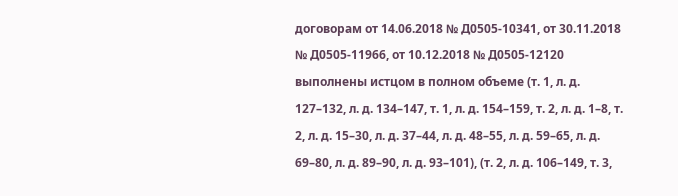договорам от 14.06.2018 № Д0505-10341, от 30.11.2018 № Д0505-11966, от 10.12.2018 № Д0505-12120 выполнены истцом в полном объеме (т. 1, л. д. 127–132, л. д. 134–147, т. 1, л. д. 154–159, т. 2, л. д. 1–8, т. 2, л. д. 15–30, л. д. 37–44, л. д. 48–55, л. д. 59–65, л. д. 69–80, л. д. 89–90, л. д. 93–101), (т. 2, л. д. 106–149, т. 3,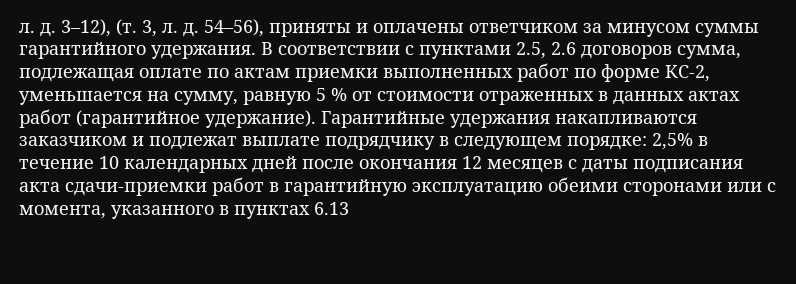л. д. 3–12), (т. 3, л. д. 54–56), приняты и оплачены ответчиком за минусом суммы гарантийного удержания. В соответствии с пунктами 2.5, 2.6 договоров сумма, подлежащая оплате по актам приемки выполненных работ по форме КС-2, уменьшается на сумму, равную 5 % от стоимости отраженных в данных актах работ (гарантийное удержание). Гарантийные удержания накапливаются заказчиком и подлежат выплате подрядчику в следующем порядке: 2,5% в течение 10 календарных дней после окончания 12 месяцев с даты подписания акта сдачи-приемки работ в гарантийную эксплуатацию обеими сторонами или с момента, указанного в пунктах 6.13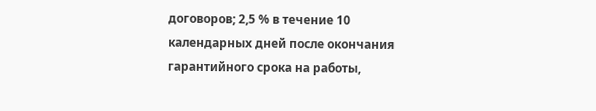договоров; 2,5 % в течение 10 календарных дней после окончания гарантийного срока на работы,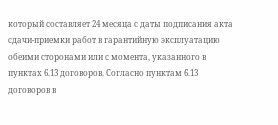который составляет 24 месяца с даты подписания акта сдачи-приемки работ в гарантийную эксплуатацию обеими сторонами или с момента, указанного в пунктах 6.13 договоров. Согласно пунктам 6.13 договоров в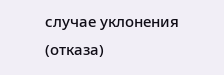случае уклонения (отказа)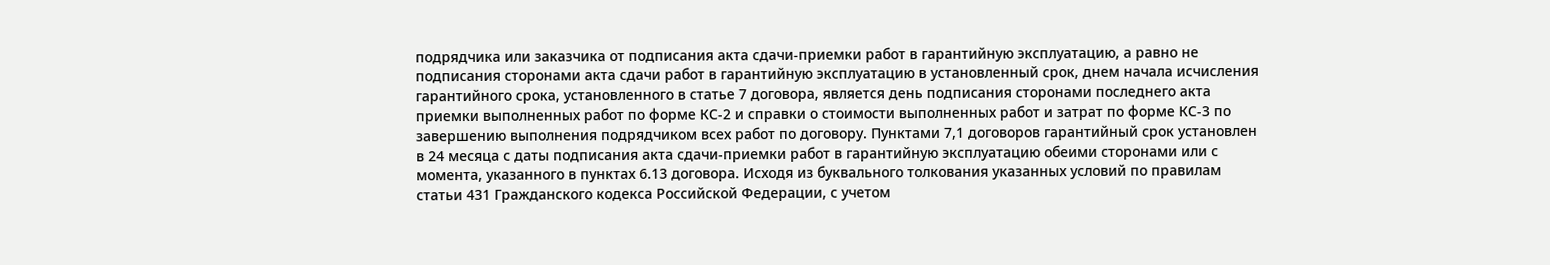подрядчика или заказчика от подписания акта сдачи-приемки работ в гарантийную эксплуатацию, а равно не подписания сторонами акта сдачи работ в гарантийную эксплуатацию в установленный срок, днем начала исчисления гарантийного срока, установленного в статье 7 договора, является день подписания сторонами последнего акта приемки выполненных работ по форме КС-2 и справки о стоимости выполненных работ и затрат по форме КС-3 по завершению выполнения подрядчиком всех работ по договору. Пунктами 7,1 договоров гарантийный срок установлен в 24 месяца с даты подписания акта сдачи-приемки работ в гарантийную эксплуатацию обеими сторонами или с момента, указанного в пунктах 6.13 договора. Исходя из буквального толкования указанных условий по правилам статьи 431 Гражданского кодекса Российской Федерации, с учетом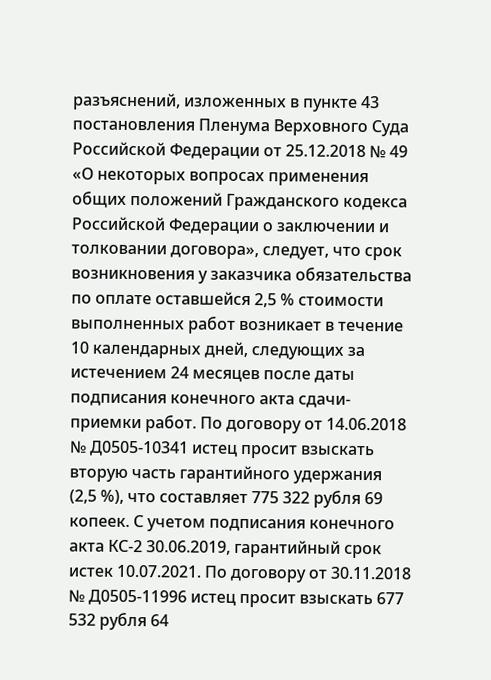разъяснений, изложенных в пункте 43 постановления Пленума Верховного Суда Российской Федерации от 25.12.2018 № 49 «О некоторых вопросах применения общих положений Гражданского кодекса Российской Федерации о заключении и толковании договора», следует, что срок возникновения у заказчика обязательства по оплате оставшейся 2,5 % стоимости выполненных работ возникает в течение 10 календарных дней, следующих за истечением 24 месяцев после даты подписания конечного акта сдачи-приемки работ. По договору от 14.06.2018 № Д0505-10341 истец просит взыскать вторую часть гарантийного удержания (2,5 %), что составляет 775 322 рубля 69 копеек. С учетом подписания конечного акта КС-2 30.06.2019, гарантийный срок истек 10.07.2021. По договору от 30.11.2018 № Д0505-11996 истец просит взыскать 677 532 рубля 64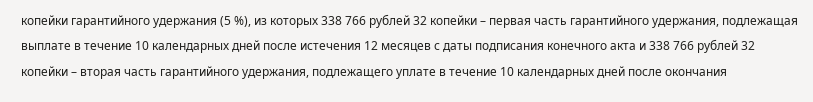копейки гарантийного удержания (5 %), из которых 338 766 рублей 32 копейки – первая часть гарантийного удержания, подлежащая выплате в течение 10 календарных дней после истечения 12 месяцев с даты подписания конечного акта и 338 766 рублей 32 копейки – вторая часть гарантийного удержания, подлежащего уплате в течение 10 календарных дней после окончания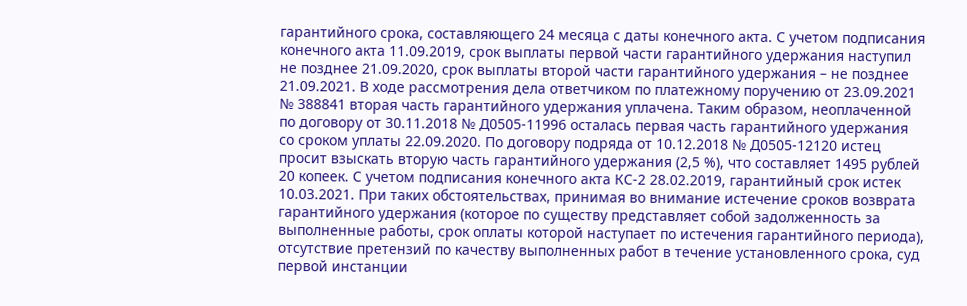гарантийного срока, составляющего 24 месяца с даты конечного акта. С учетом подписания конечного акта 11.09.2019, срок выплаты первой части гарантийного удержания наступил не позднее 21.09.2020, срок выплаты второй части гарантийного удержания – не позднее 21.09.2021. В ходе рассмотрения дела ответчиком по платежному поручению от 23.09.2021 № 388841 вторая часть гарантийного удержания уплачена. Таким образом, неоплаченной по договору от 30.11.2018 № Д0505-11996 осталась первая часть гарантийного удержания со сроком уплаты 22.09.2020. По договору подряда от 10.12.2018 № Д0505-12120 истец просит взыскать вторую часть гарантийного удержания (2,5 %), что составляет 1495 рублей 20 копеек. С учетом подписания конечного акта КС-2 28.02.2019, гарантийный срок истек 10.03.2021. При таких обстоятельствах, принимая во внимание истечение сроков возврата гарантийного удержания (которое по существу представляет собой задолженность за выполненные работы, срок оплаты которой наступает по истечения гарантийного периода), отсутствие претензий по качеству выполненных работ в течение установленного срока, суд первой инстанции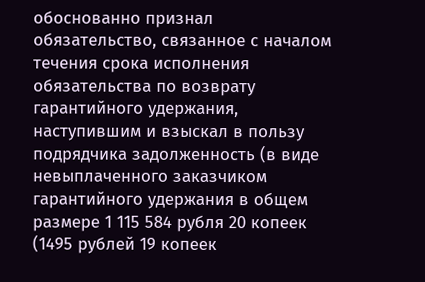обоснованно признал обязательство, связанное с началом течения срока исполнения обязательства по возврату гарантийного удержания, наступившим и взыскал в пользу подрядчика задолженность (в виде невыплаченного заказчиком гарантийного удержания в общем размере 1 115 584 рубля 20 копеек (1495 рублей 19 копеек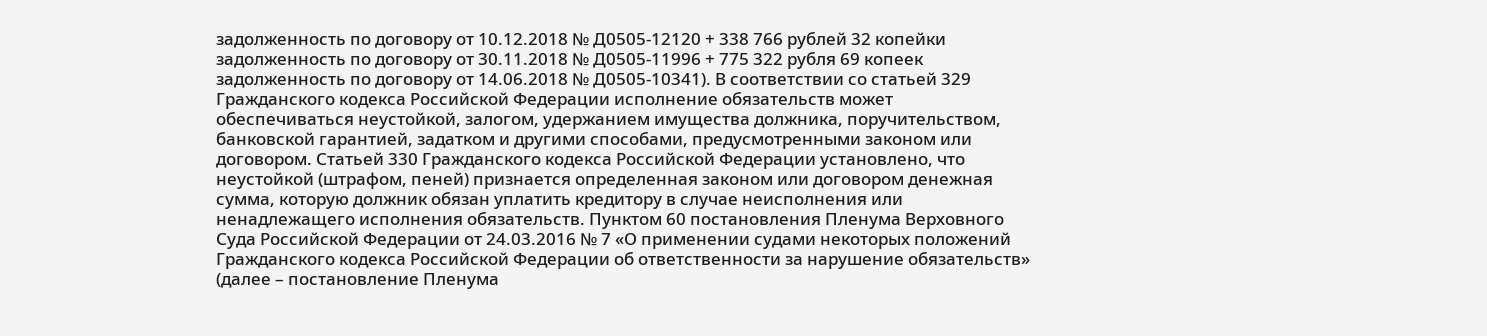задолженность по договору от 10.12.2018 № Д0505-12120 + 338 766 рублей 32 копейки задолженность по договору от 30.11.2018 № Д0505-11996 + 775 322 рубля 69 копеек задолженность по договору от 14.06.2018 № Д0505-10341). В соответствии со статьей 329 Гражданского кодекса Российской Федерации исполнение обязательств может обеспечиваться неустойкой, залогом, удержанием имущества должника, поручительством, банковской гарантией, задатком и другими способами, предусмотренными законом или договором. Статьей 330 Гражданского кодекса Российской Федерации установлено, что неустойкой (штрафом, пеней) признается определенная законом или договором денежная сумма, которую должник обязан уплатить кредитору в случае неисполнения или ненадлежащего исполнения обязательств. Пунктом 60 постановления Пленума Верховного Суда Российской Федерации от 24.03.2016 № 7 «О применении судами некоторых положений Гражданского кодекса Российской Федерации об ответственности за нарушение обязательств» (далее – постановление Пленума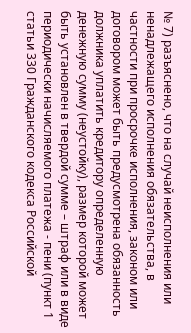№ 7) разъяснено, что на случай неисполнения или ненадлежащего исполнения обязательства, в частности при просрочке исполнения, законом или договором может быть предусмотрена обязанность должника уплатить кредитору определенную денежную сумму (неустойку), размер которой может быть установлен в твердой сумме – штраф или в виде периодически начисляемого платежа - пени (пункт 1 статьи 330 Гражданского кодекса Российской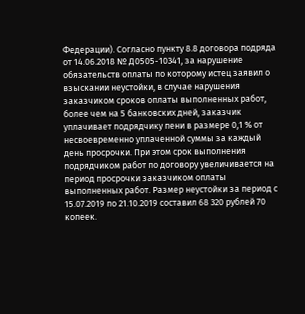Федерации). Согласно пункту 8.8 договора подряда от 14.06.2018 № Д0505-10341, за нарушение обязательств оплаты по которому истец заявил о взыскании неустойки, в случае нарушения заказчиком сроков оплаты выполненных работ, более чем на 5 банковских дней, заказчик уплачивает подрядчику пени в размере 0,1 % от несвоевременно уплаченной суммы за каждый день просрочки. При этом срок выполнения подрядчиком работ по договору увеличивается на период просрочки заказчиком оплаты выполненных работ. Размер неустойки за период с 15.07.2019 по 21.10.2019 составил 68 320 рублей 70 копеек.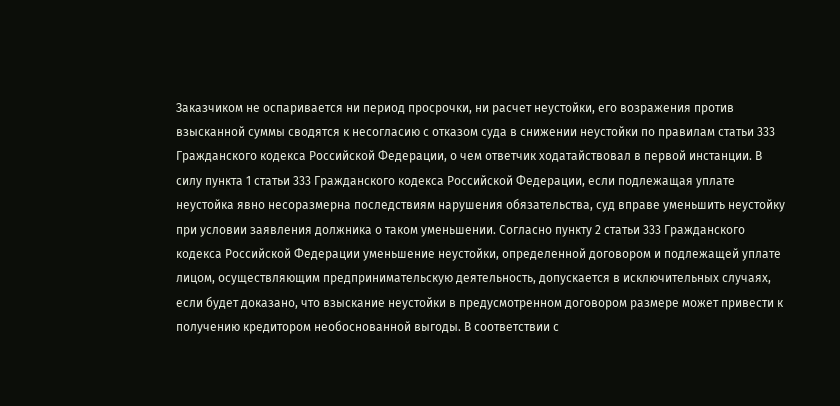Заказчиком не оспаривается ни период просрочки, ни расчет неустойки, его возражения против взысканной суммы сводятся к несогласию с отказом суда в снижении неустойки по правилам статьи 333 Гражданского кодекса Российской Федерации, о чем ответчик ходатайствовал в первой инстанции. В силу пункта 1 статьи 333 Гражданского кодекса Российской Федерации, если подлежащая уплате неустойка явно несоразмерна последствиям нарушения обязательства, суд вправе уменьшить неустойку при условии заявления должника о таком уменьшении. Согласно пункту 2 статьи 333 Гражданского кодекса Российской Федерации уменьшение неустойки, определенной договором и подлежащей уплате лицом, осуществляющим предпринимательскую деятельность, допускается в исключительных случаях, если будет доказано, что взыскание неустойки в предусмотренном договором размере может привести к получению кредитором необоснованной выгоды. В соответствии с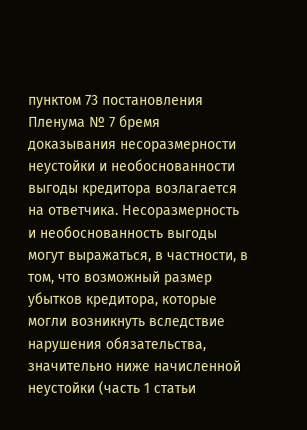пунктом 73 постановления Пленума № 7 бремя доказывания несоразмерности неустойки и необоснованности выгоды кредитора возлагается на ответчика. Несоразмерность и необоснованность выгоды могут выражаться, в частности, в том, что возможный размер убытков кредитора, которые могли возникнуть вследствие нарушения обязательства, значительно ниже начисленной неустойки (часть 1 статьи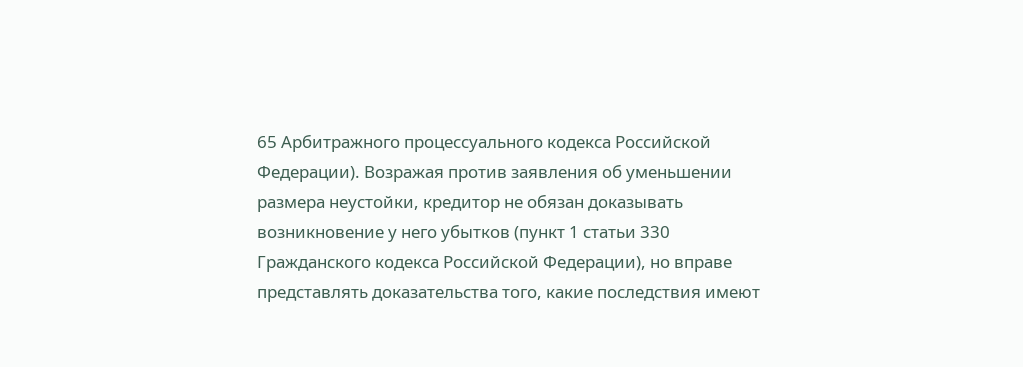65 Арбитражного процессуального кодекса Российской Федерации). Возражая против заявления об уменьшении размера неустойки, кредитор не обязан доказывать возникновение у него убытков (пункт 1 статьи 330 Гражданского кодекса Российской Федерации), но вправе представлять доказательства того, какие последствия имеют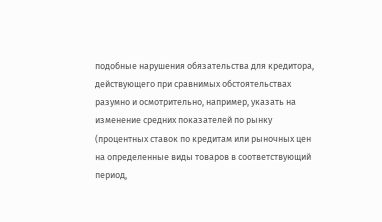подобные нарушения обязательства для кредитора, действующего при сравнимых обстоятельствах разумно и осмотрительно, например, указать на изменение средних показателей по рынку (процентных ставок по кредитам или рыночных цен на определенные виды товаров в соответствующий период,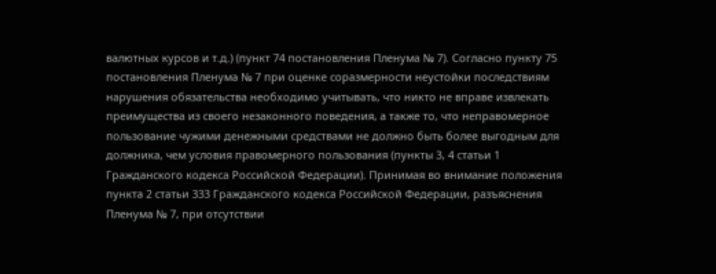валютных курсов и т.д.) (пункт 74 постановления Пленума № 7). Согласно пункту 75 постановления Пленума № 7 при оценке соразмерности неустойки последствиям нарушения обязательства необходимо учитывать, что никто не вправе извлекать преимущества из своего незаконного поведения, а также то, что неправомерное пользование чужими денежными средствами не должно быть более выгодным для должника, чем условия правомерного пользования (пункты 3, 4 статьи 1 Гражданского кодекса Российской Федерации). Принимая во внимание положения пункта 2 статьи 333 Гражданского кодекса Российской Федерации, разъяснения Пленума № 7, при отсутствии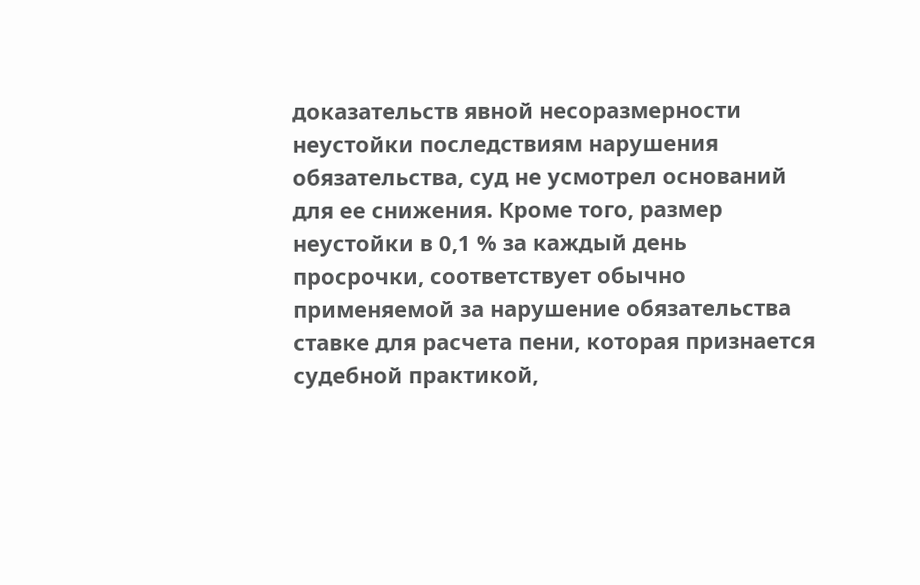доказательств явной несоразмерности неустойки последствиям нарушения обязательства, суд не усмотрел оснований для ее снижения. Кроме того, размер неустойки в 0,1 % за каждый день просрочки, соответствует обычно применяемой за нарушение обязательства ставке для расчета пени, которая признается судебной практикой,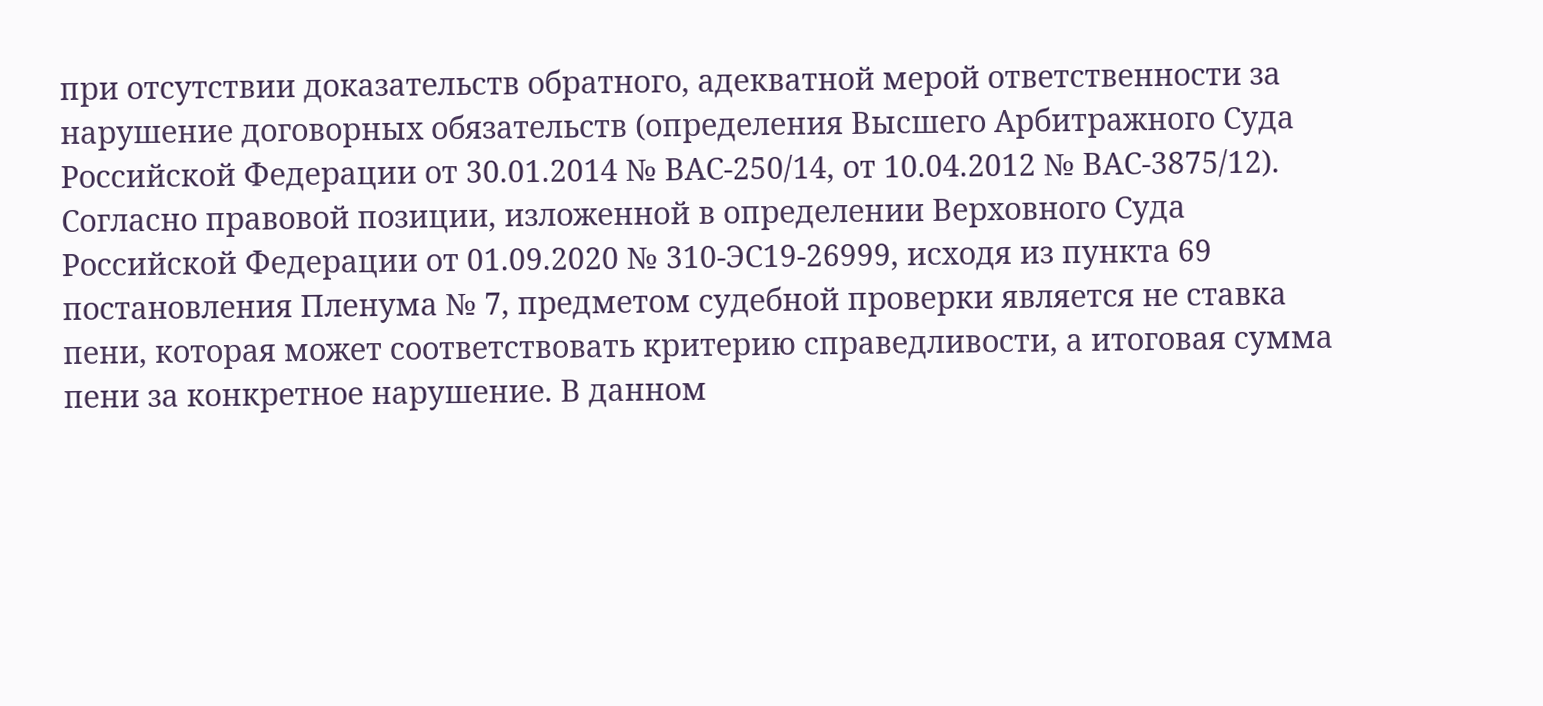при отсутствии доказательств обратного, адекватной мерой ответственности за нарушение договорных обязательств (определения Высшего Арбитражного Суда Российской Федерации от 30.01.2014 № ВАС-250/14, от 10.04.2012 № ВАС-3875/12). Согласно правовой позиции, изложенной в определении Верховного Суда Российской Федерации от 01.09.2020 № 310-ЭС19-26999, исходя из пункта 69 постановления Пленума № 7, предметом судебной проверки является не ставка пени, которая может соответствовать критерию справедливости, а итоговая сумма пени за конкретное нарушение. В данном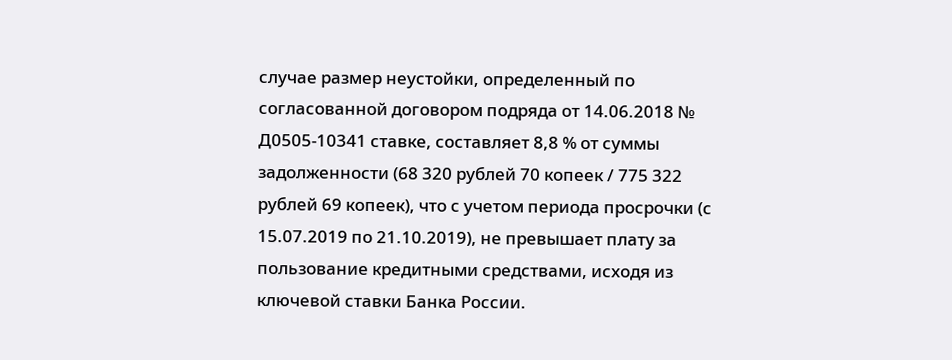случае размер неустойки, определенный по согласованной договором подряда от 14.06.2018 № Д0505-10341 ставке, составляет 8,8 % от суммы задолженности (68 320 рублей 70 копеек / 775 322 рублей 69 копеек), что с учетом периода просрочки (с 15.07.2019 по 21.10.2019), не превышает плату за пользование кредитными средствами, исходя из ключевой ставки Банка России.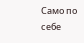Само по себе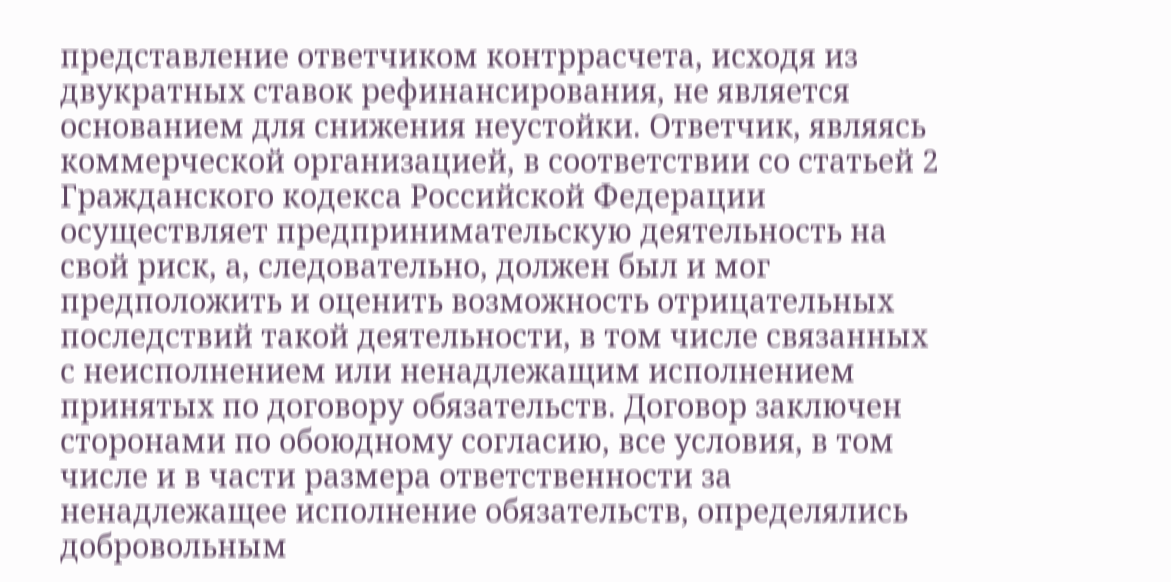представление ответчиком контррасчета, исходя из двукратных ставок рефинансирования, не является основанием для снижения неустойки. Ответчик, являясь коммерческой организацией, в соответствии со статьей 2 Гражданского кодекса Российской Федерации осуществляет предпринимательскую деятельность на свой риск, а, следовательно, должен был и мог предположить и оценить возможность отрицательных последствий такой деятельности, в том числе связанных с неисполнением или ненадлежащим исполнением принятых по договору обязательств. Договор заключен сторонами по обоюдному согласию, все условия, в том числе и в части размера ответственности за ненадлежащее исполнение обязательств, определялись добровольным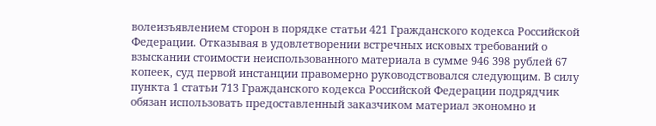волеизъявлением сторон в порядке статьи 421 Гражданского кодекса Российской Федерации. Отказывая в удовлетворении встречных исковых требований о взыскании стоимости неиспользованного материала в сумме 946 398 рублей 67 копеек, суд первой инстанции правомерно руководствовался следующим. В силу пункта 1 статьи 713 Гражданского кодекса Российской Федерации подрядчик обязан использовать предоставленный заказчиком материал экономно и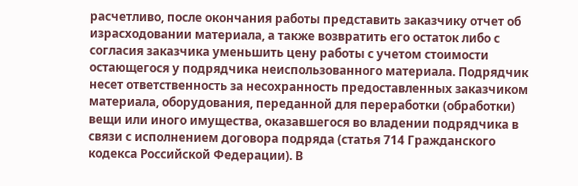расчетливо, после окончания работы представить заказчику отчет об израсходовании материала, а также возвратить его остаток либо с согласия заказчика уменьшить цену работы с учетом стоимости остающегося у подрядчика неиспользованного материала. Подрядчик несет ответственность за несохранность предоставленных заказчиком материала, оборудования, переданной для переработки (обработки) вещи или иного имущества, оказавшегося во владении подрядчика в связи с исполнением договора подряда (статья 714 Гражданского кодекса Российской Федерации). В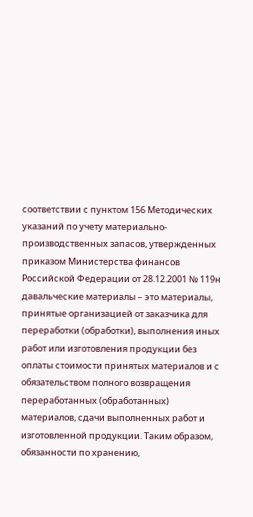соответствии с пунктом 156 Методических указаний по учету материально-производственных запасов, утвержденных приказом Министерства финансов Российской Федерации от 28.12.2001 № 119н давальческие материалы – это материалы, принятые организацией от заказчика для переработки (обработки), выполнения иных работ или изготовления продукции без оплаты стоимости принятых материалов и с обязательством полного возвращения переработанных (обработанных) материалов, сдачи выполненных работ и изготовленной продукции. Таким образом, обязанности по хранению,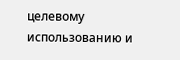целевому использованию и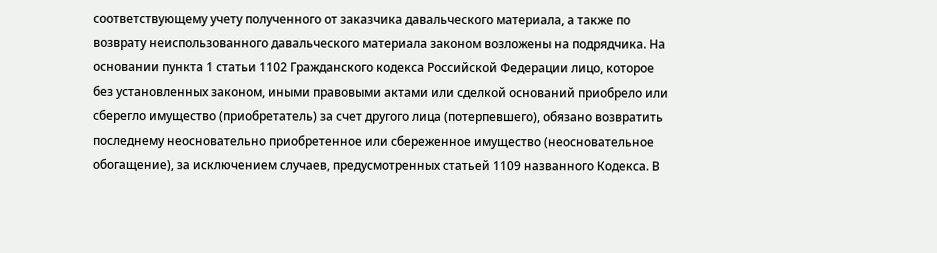соответствующему учету полученного от заказчика давальческого материала, а также по возврату неиспользованного давальческого материала законом возложены на подрядчика. На основании пункта 1 статьи 1102 Гражданского кодекса Российской Федерации лицо, которое без установленных законом, иными правовыми актами или сделкой оснований приобрело или сберегло имущество (приобретатель) за счет другого лица (потерпевшего), обязано возвратить последнему неосновательно приобретенное или сбереженное имущество (неосновательное обогащение), за исключением случаев, предусмотренных статьей 1109 названного Кодекса. В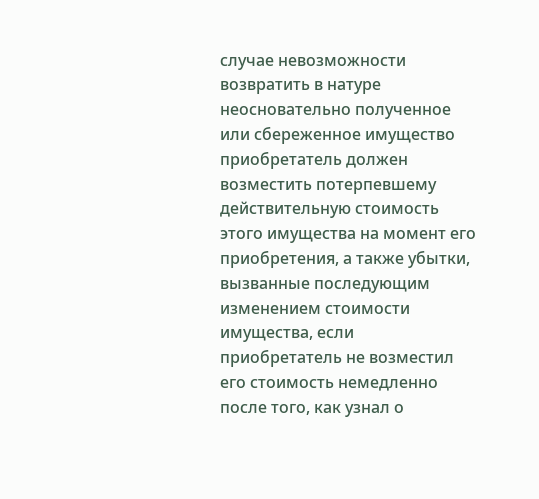случае невозможности возвратить в натуре неосновательно полученное или сбереженное имущество приобретатель должен возместить потерпевшему действительную стоимость этого имущества на момент его приобретения, а также убытки, вызванные последующим изменением стоимости имущества, если приобретатель не возместил его стоимость немедленно после того, как узнал о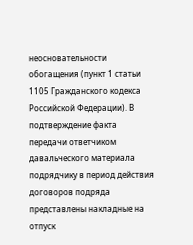неосновательности обогащения (пункт 1 статьи 1105 Гражданского кодекса Российской Федерации). В подтверждение факта передачи ответчиком давальческого материала подрядчику в период действия договоров подряда представлены накладные на отпуск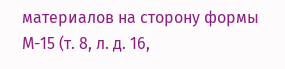материалов на сторону формы М-15 (т. 8, л. д. 16,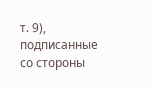т. 9), подписанные со стороны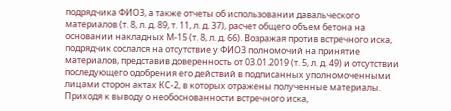подрядчика ФИО3, а также отчеты об использовании давальческого материалов (т. 8, л. д. 89, т. 11, л. д. 37), расчет общего объем бетона на основании накладных М-15 (т. 8, л. д. 66). Возражая против встречного иска, подрядчик сослался на отсутствие у ФИО3 полномочий на принятие материалов, представив доверенность от 03.01.2019 (т. 5, л. д. 49) и отсутствии последующего одобрения его действий в подписанных уполномоченными лицами сторон актах КС-2, в которых отражены полученные материалы. Приходя к выводу о необоснованности встречного иска,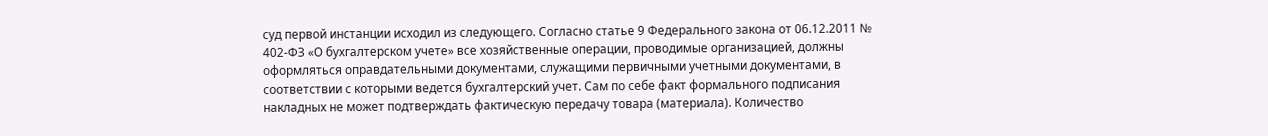суд первой инстанции исходил из следующего. Согласно статье 9 Федерального закона от 06.12.2011 № 402-ФЗ «О бухгалтерском учете» все хозяйственные операции, проводимые организацией, должны оформляться оправдательными документами, служащими первичными учетными документами, в соответствии с которыми ведется бухгалтерский учет. Сам по себе факт формального подписания накладных не может подтверждать фактическую передачу товара (материала). Количество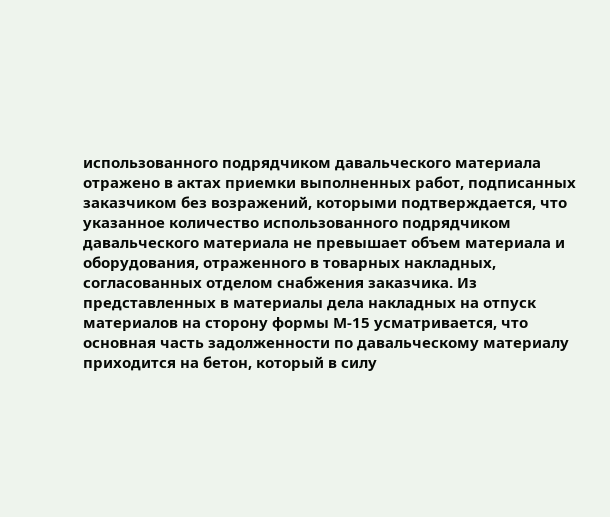использованного подрядчиком давальческого материала отражено в актах приемки выполненных работ, подписанных заказчиком без возражений, которыми подтверждается, что указанное количество использованного подрядчиком давальческого материала не превышает объем материала и оборудования, отраженного в товарных накладных, согласованных отделом снабжения заказчика. Из представленных в материалы дела накладных на отпуск материалов на сторону формы М-15 усматривается, что основная часть задолженности по давальческому материалу приходится на бетон, который в силу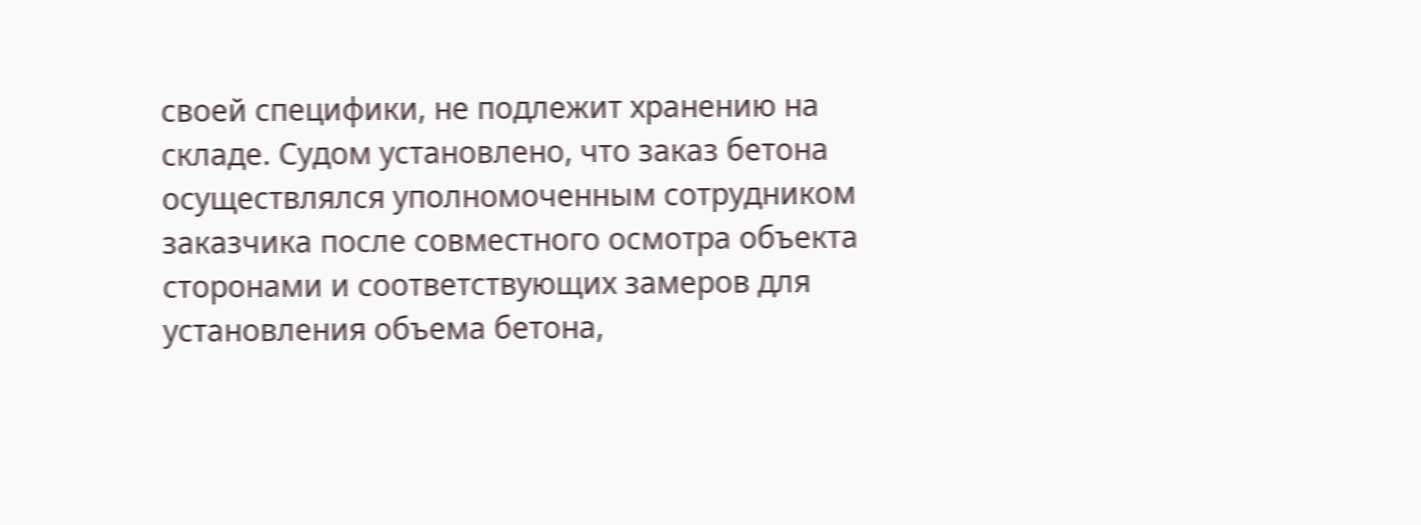своей специфики, не подлежит хранению на складе. Судом установлено, что заказ бетона осуществлялся уполномоченным сотрудником заказчика после совместного осмотра объекта сторонами и соответствующих замеров для установления объема бетона,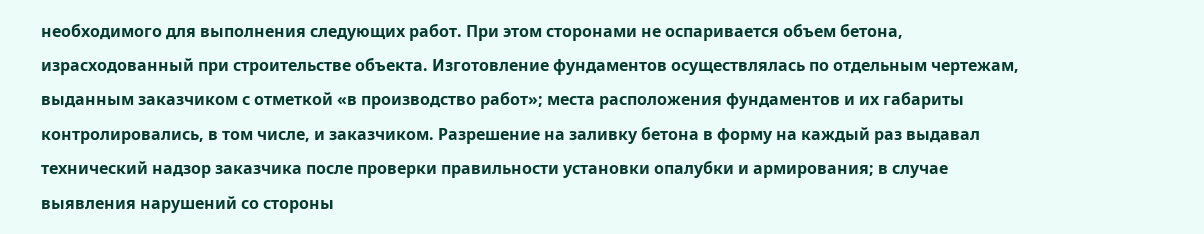необходимого для выполнения следующих работ. При этом сторонами не оспаривается объем бетона, израсходованный при строительстве объекта. Изготовление фундаментов осуществлялась по отдельным чертежам, выданным заказчиком с отметкой «в производство работ»; места расположения фундаментов и их габариты контролировались, в том числе, и заказчиком. Разрешение на заливку бетона в форму на каждый раз выдавал технический надзор заказчика после проверки правильности установки опалубки и армирования; в случае выявления нарушений со стороны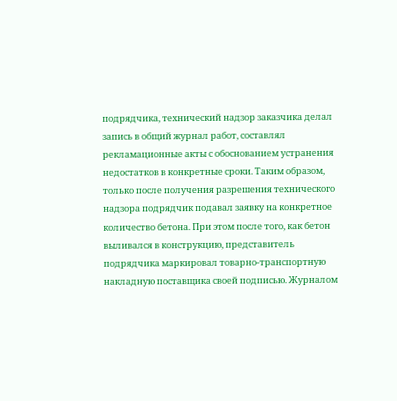подрядчика, технический надзор заказчика делал запись в общий журнал работ, составлял рекламационные акты с обоснованием устранения недостатков в конкретные сроки. Таким образом, только после получения разрешения технического надзора подрядчик подавал заявку на конкретное количество бетона. При этом после того, как бетон выливался в конструкцию, представитель подрядчика маркировал товарно-транспортную накладную поставщика своей подписью. Журналом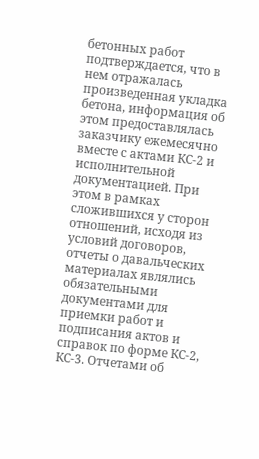бетонных работ подтверждается, что в нем отражалась произведенная укладка бетона, информация об этом предоставлялась заказчику ежемесячно вместе с актами КС-2 и исполнительной документацией. При этом в рамках сложившихся у сторон отношений, исходя из условий договоров, отчеты о давальческих материалах являлись обязательными документами для приемки работ и подписания актов и справок по форме КС-2, КС-3. Отчетами об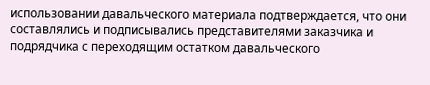использовании давальческого материала подтверждается, что они составлялись и подписывались представителями заказчика и подрядчика с переходящим остатком давальческого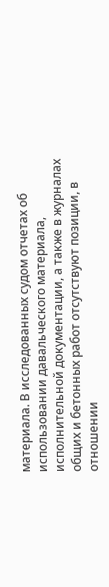материала. В исследованных судом отчетах об использовании давальческого материала, исполнительной документации, а также в журналах общих и бетонных работ отсутствуют позиции, в отношении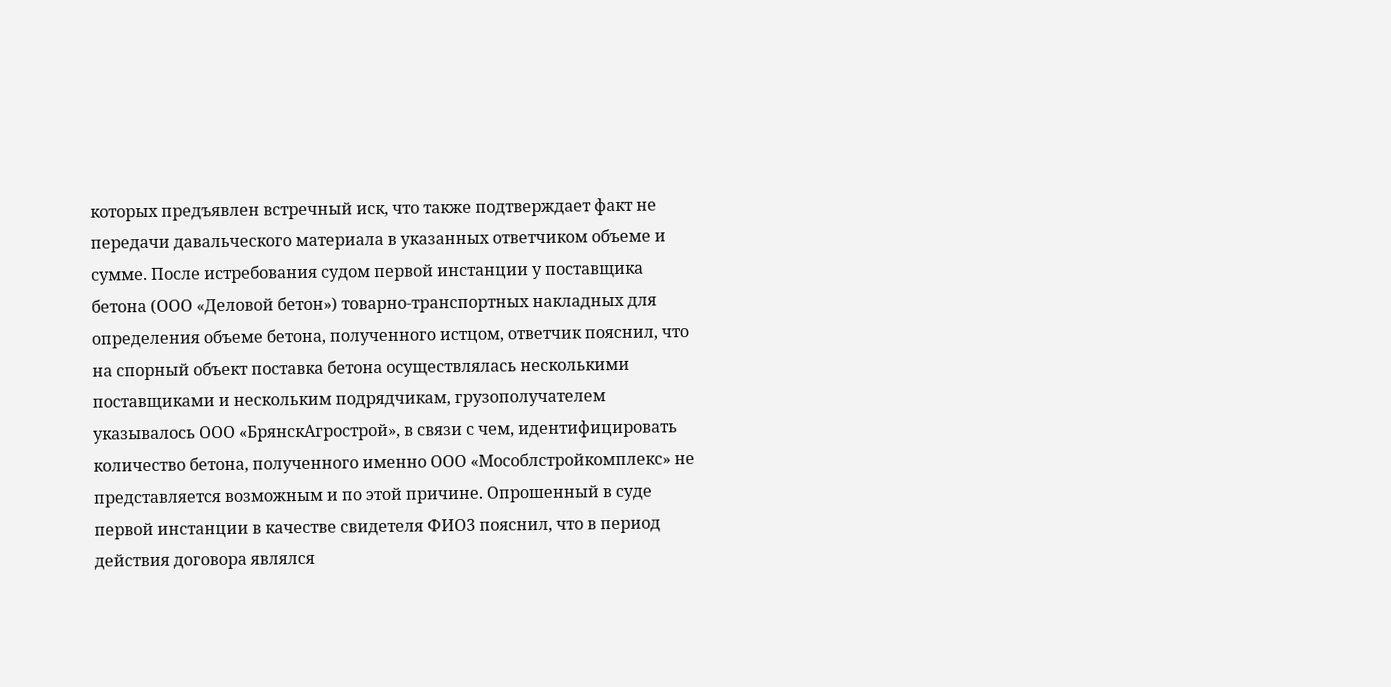которых предъявлен встречный иск, что также подтверждает факт не передачи давальческого материала в указанных ответчиком объеме и сумме. После истребования судом первой инстанции у поставщика бетона (ООО «Деловой бетон») товарно-транспортных накладных для определения объеме бетона, полученного истцом, ответчик пояснил, что на спорный объект поставка бетона осуществлялась несколькими поставщиками и нескольким подрядчикам, грузополучателем указывалось ООО «БрянскАгрострой», в связи с чем, идентифицировать количество бетона, полученного именно ООО «Мособлстройкомплекс» не представляется возможным и по этой причине. Опрошенный в суде первой инстанции в качестве свидетеля ФИО3 пояснил, что в период действия договора являлся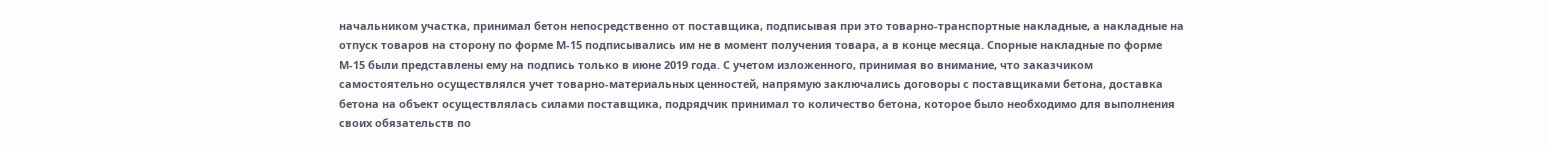начальником участка, принимал бетон непосредственно от поставщика, подписывая при это товарно-транспортные накладные, а накладные на отпуск товаров на сторону по форме М-15 подписывались им не в момент получения товара, а в конце месяца. Спорные накладные по форме М-15 были представлены ему на подпись только в июне 2019 года. С учетом изложенного, принимая во внимание, что заказчиком самостоятельно осуществлялся учет товарно-материальных ценностей, напрямую заключались договоры с поставщиками бетона, доставка бетона на объект осуществлялась силами поставщика, подрядчик принимал то количество бетона, которое было необходимо для выполнения своих обязательств по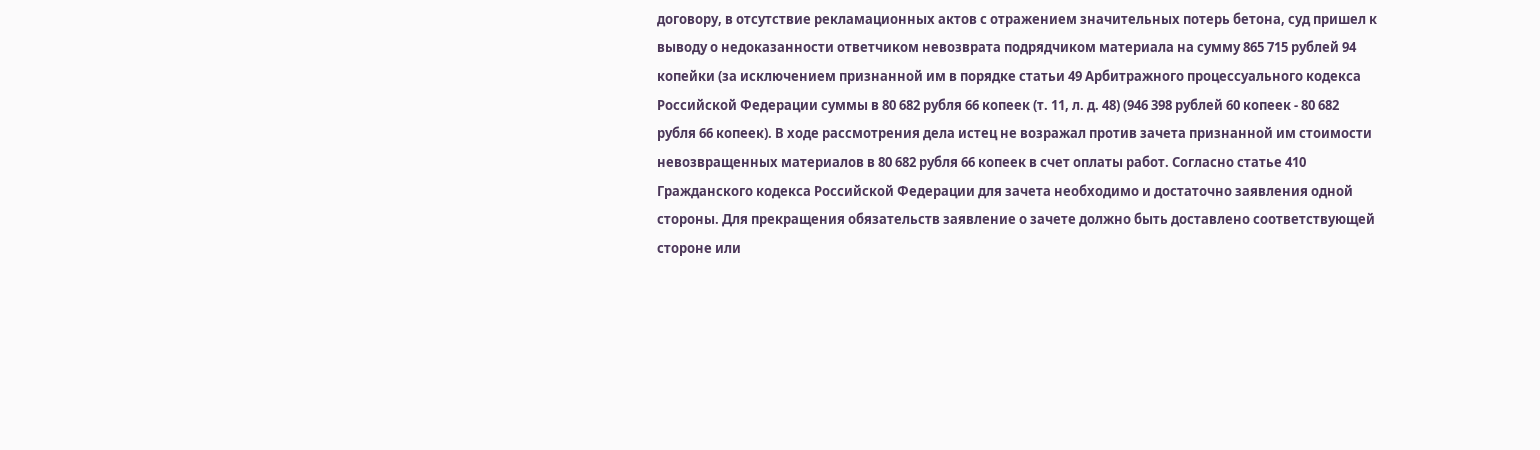договору, в отсутствие рекламационных актов с отражением значительных потерь бетона, суд пришел к выводу о недоказанности ответчиком невозврата подрядчиком материала на сумму 865 715 рублей 94 копейки (за исключением признанной им в порядке статьи 49 Арбитражного процессуального кодекса Российской Федерации суммы в 80 682 рубля 66 копеек (т. 11, л. д. 48) (946 398 рублей 60 копеек - 80 682 рубля 66 копеек). В ходе рассмотрения дела истец не возражал против зачета признанной им стоимости невозвращенных материалов в 80 682 рубля 66 копеек в счет оплаты работ. Согласно статье 410 Гражданского кодекса Российской Федерации для зачета необходимо и достаточно заявления одной стороны. Для прекращения обязательств заявление о зачете должно быть доставлено соответствующей стороне или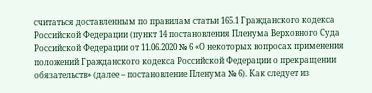считаться доставленным по правилам статьи 165.1 Гражданского кодекса Российской Федерации (пункт 14 постановления Пленума Верховного Суда Российской Федерации от 11.06.2020 № 6 «О некоторых вопросах применения положений Гражданского кодекса Российской Федерации о прекращении обязательств» (далее – постановление Пленума № 6). Как следует из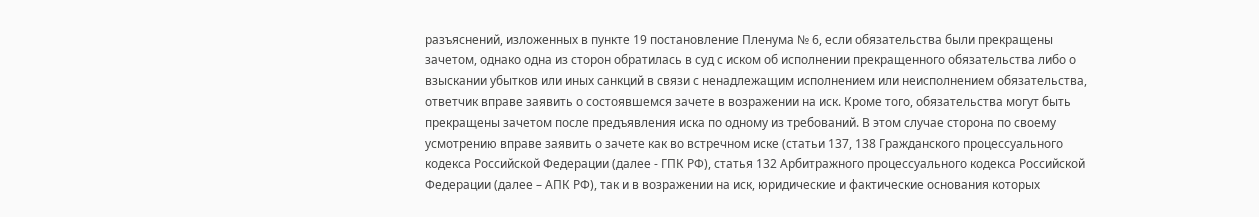разъяснений, изложенных в пункте 19 постановление Пленума № 6, если обязательства были прекращены зачетом, однако одна из сторон обратилась в суд с иском об исполнении прекращенного обязательства либо о взыскании убытков или иных санкций в связи с ненадлежащим исполнением или неисполнением обязательства, ответчик вправе заявить о состоявшемся зачете в возражении на иск. Кроме того, обязательства могут быть прекращены зачетом после предъявления иска по одному из требований. В этом случае сторона по своему усмотрению вправе заявить о зачете как во встречном иске (статьи 137, 138 Гражданского процессуального кодекса Российской Федерации (далее - ГПК РФ), статья 132 Арбитражного процессуального кодекса Российской Федерации (далее – АПК РФ), так и в возражении на иск, юридические и фактические основания которых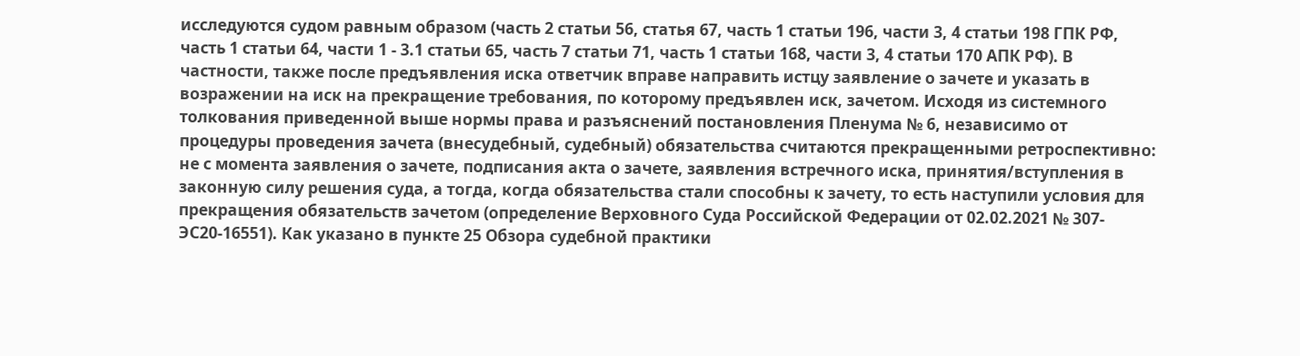исследуются судом равным образом (часть 2 статьи 56, статья 67, часть 1 статьи 196, части 3, 4 статьи 198 ГПК РФ, часть 1 статьи 64, части 1 - 3.1 статьи 65, часть 7 статьи 71, часть 1 статьи 168, части 3, 4 статьи 170 АПК РФ). В частности, также после предъявления иска ответчик вправе направить истцу заявление о зачете и указать в возражении на иск на прекращение требования, по которому предъявлен иск, зачетом. Исходя из системного толкования приведенной выше нормы права и разъяснений постановления Пленума № 6, независимо от процедуры проведения зачета (внесудебный, судебный) обязательства считаются прекращенными ретроспективно: не с момента заявления о зачете, подписания акта о зачете, заявления встречного иска, принятия/вступления в законную силу решения суда, а тогда, когда обязательства стали способны к зачету, то есть наступили условия для прекращения обязательств зачетом (определение Верховного Суда Российской Федерации от 02.02.2021 № 307-ЭС20-16551). Как указано в пункте 25 Обзора судебной практики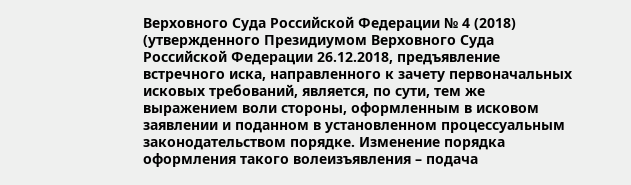Верховного Суда Российской Федерации № 4 (2018) (утвержденного Президиумом Верховного Суда Российской Федерации 26.12.2018, предъявление встречного иска, направленного к зачету первоначальных исковых требований, является, по сути, тем же выражением воли стороны, оформленным в исковом заявлении и поданном в установленном процессуальным законодательством порядке. Изменение порядка оформления такого волеизъявления – подача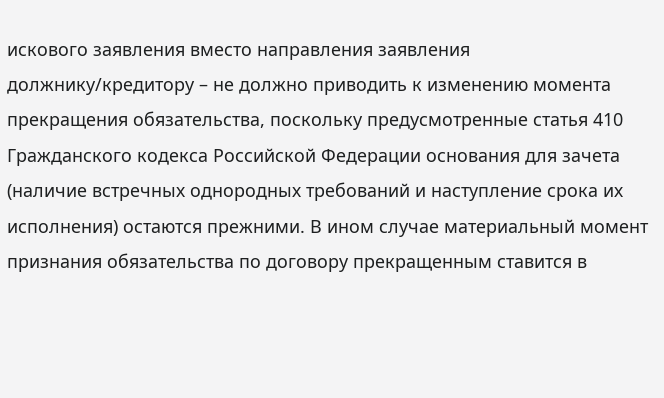искового заявления вместо направления заявления должнику/кредитору – не должно приводить к изменению момента прекращения обязательства, поскольку предусмотренные статья 410 Гражданского кодекса Российской Федерации основания для зачета (наличие встречных однородных требований и наступление срока их исполнения) остаются прежними. В ином случае материальный момент признания обязательства по договору прекращенным ставится в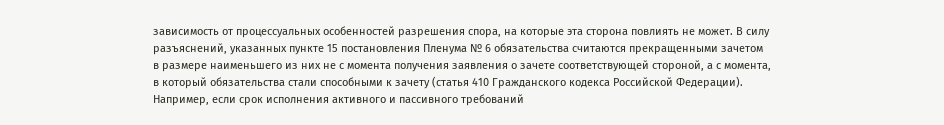зависимость от процессуальных особенностей разрешения спора, на которые эта сторона повлиять не может. В силу разъяснений, указанных пункте 15 постановления Пленума № 6 обязательства считаются прекращенными зачетом в размере наименьшего из них не с момента получения заявления о зачете соответствующей стороной, а с момента, в который обязательства стали способными к зачету (статья 410 Гражданского кодекса Российской Федерации). Например, если срок исполнения активного и пассивного требований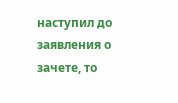наступил до заявления о зачете, то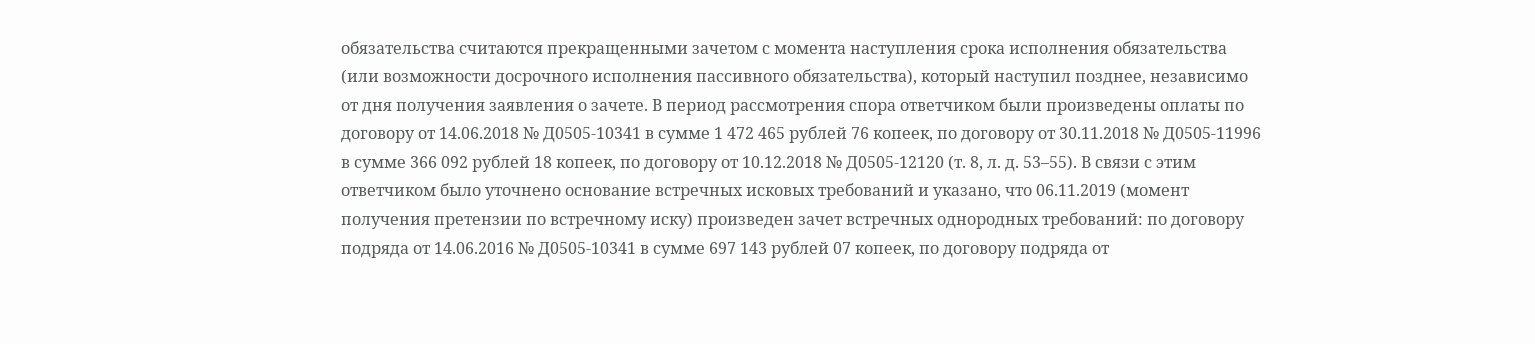обязательства считаются прекращенными зачетом с момента наступления срока исполнения обязательства (или возможности досрочного исполнения пассивного обязательства), который наступил позднее, независимо от дня получения заявления о зачете. В период рассмотрения спора ответчиком были произведены оплаты по договору от 14.06.2018 № Д0505-10341 в сумме 1 472 465 рублей 76 копеек, по договору от 30.11.2018 № Д0505-11996 в сумме 366 092 рублей 18 копеек, по договору от 10.12.2018 № Д0505-12120 (т. 8, л. д. 53–55). В связи с этим ответчиком было уточнено основание встречных исковых требований и указано, что 06.11.2019 (момент получения претензии по встречному иску) произведен зачет встречных однородных требований: по договору подряда от 14.06.2016 № Д0505-10341 в сумме 697 143 рублей 07 копеек, по договору подряда от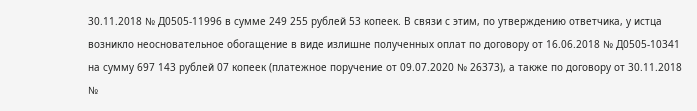30.11.2018 № Д0505-11996 в сумме 249 255 рублей 53 копеек. В связи с этим, по утверждению ответчика, у истца возникло неосновательное обогащение в виде излишне полученных оплат по договору от 16.06.2018 № Д0505-10341 на сумму 697 143 рублей 07 копеек (платежное поручение от 09.07.2020 № 26373), а также по договору от 30.11.2018 №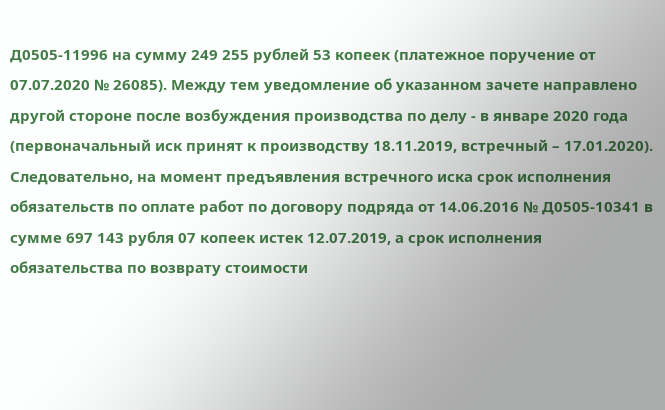Д0505-11996 на сумму 249 255 рублей 53 копеек (платежное поручение от 07.07.2020 № 26085). Между тем уведомление об указанном зачете направлено другой стороне после возбуждения производства по делу - в январе 2020 года (первоначальный иск принят к производству 18.11.2019, встречный – 17.01.2020). Следовательно, на момент предъявления встречного иска срок исполнения обязательств по оплате работ по договору подряда от 14.06.2016 № Д0505-10341 в сумме 697 143 рубля 07 копеек истек 12.07.2019, а срок исполнения обязательства по возврату стоимости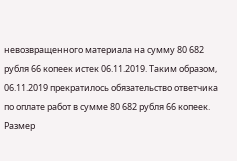невозвращенного материала на сумму 80 682 рубля 66 копеек истек 06.11.2019. Таким образом, 06.11.2019 прекратилось обязательство ответчика по оплате работ в сумме 80 682 рубля 66 копеек. Размер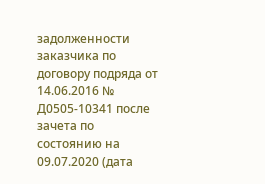задолженности заказчика по договору подряда от 14.06.2016 № Д0505-10341 после зачета по состоянию на 09.07.2020 (дата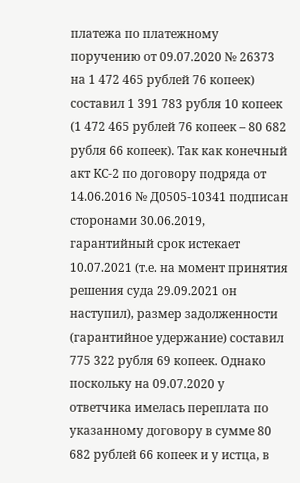платежа по платежному поручению от 09.07.2020 № 26373 на 1 472 465 рублей 76 копеек) составил 1 391 783 рубля 10 копеек (1 472 465 рублей 76 копеек – 80 682 рубля 66 копеек). Так как конечный акт КС-2 по договору подряда от 14.06.2016 № Д0505-10341 подписан сторонами 30.06.2019, гарантийный срок истекает 10.07.2021 (т.е. на момент принятия решения суда 29.09.2021 он наступил), размер задолженности (гарантийное удержание) составил 775 322 рубля 69 копеек. Однако поскольку на 09.07.2020 у ответчика имелась переплата по указанному договору в сумме 80 682 рублей 66 копеек и у истца, в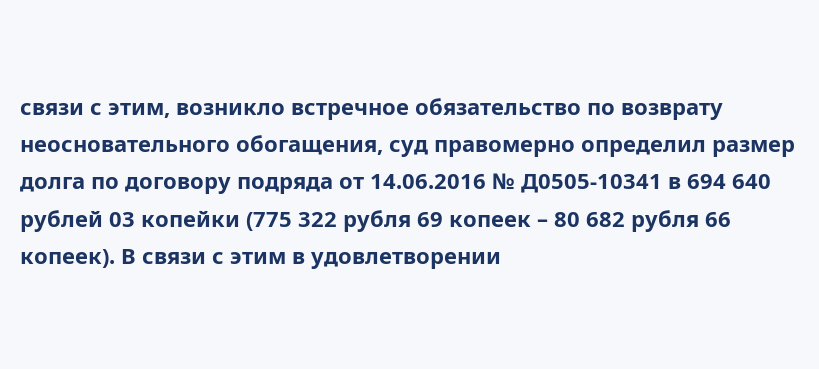связи с этим, возникло встречное обязательство по возврату неосновательного обогащения, суд правомерно определил размер долга по договору подряда от 14.06.2016 № Д0505-10341 в 694 640 рублей 03 копейки (775 322 рубля 69 копеек – 80 682 рубля 66 копеек). В связи с этим в удовлетворении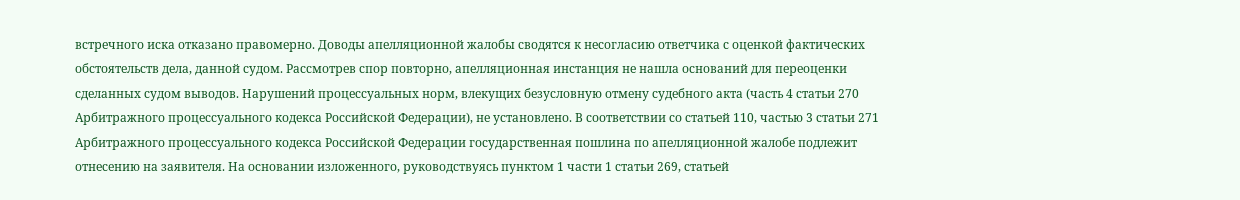встречного иска отказано правомерно. Доводы апелляционной жалобы сводятся к несогласию ответчика с оценкой фактических обстоятельств дела, данной судом. Рассмотрев спор повторно, апелляционная инстанция не нашла оснований для переоценки сделанных судом выводов. Нарушений процессуальных норм, влекущих безусловную отмену судебного акта (часть 4 статьи 270 Арбитражного процессуального кодекса Российской Федерации), не установлено. В соответствии со статьей 110, частью 3 статьи 271 Арбитражного процессуального кодекса Российской Федерации государственная пошлина по апелляционной жалобе подлежит отнесению на заявителя. На основании изложенного, руководствуясь пунктом 1 части 1 статьи 269, статьей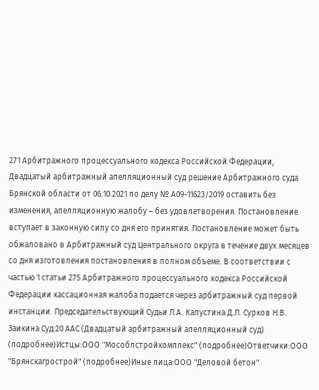271 Арбитражного процессуального кодекса Российской Федерации, Двадцатый арбитражный апелляционный суд решение Арбитражного суда Брянской области от 06.10.2021 по делу № А09-11623/2019 оставить без изменения, апелляционную жалобу – без удовлетворения. Постановление вступает в законную силу со дня его принятия. Постановление может быть обжаловано в Арбитражный суд Центрального округа в течение двух месяцев со дня изготовления постановления в полном объеме. В соответствии с частью 1 статьи 275 Арбитражного процессуального кодекса Российской Федерации кассационная жалоба подается через арбитражный суд первой инстанции. Председательствующий Судьи Л.А. Капустина Д.Л. Сурков Н.В. Заикина Суд:20 ААС (Двадцатый арбитражный апелляционный суд) (подробнее)Истцы:ООО "Мособлстройкомплекс" (подробнее)Ответчики:ООО "Брянскагрострой" (подробнее)Иные лица:ООО "Деловой бетон"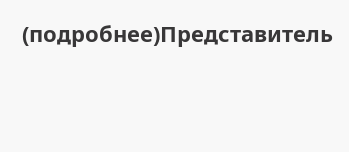(подробнее)Представитель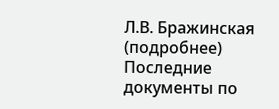Л.В. Бражинская (подробнее) Последние документы по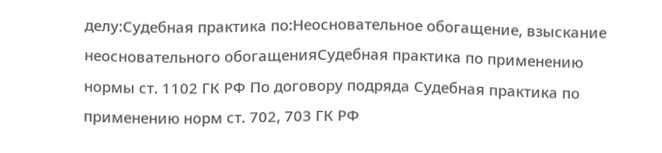делу:Судебная практика по:Неосновательное обогащение, взыскание неосновательного обогащенияСудебная практика по применению нормы ст. 1102 ГК РФ По договору подряда Судебная практика по применению норм ст. 702, 703 ГК РФ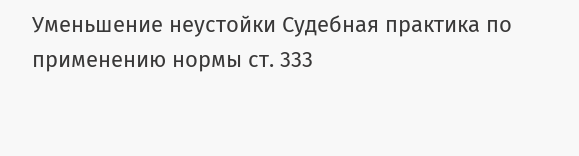Уменьшение неустойки Судебная практика по применению нормы ст. 333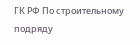ГК РФ По строительному подряду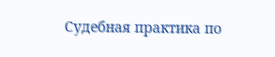Судебная практика по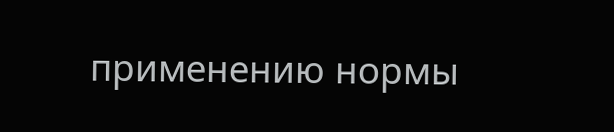применению нормы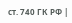ст. 740 ГК РФ |